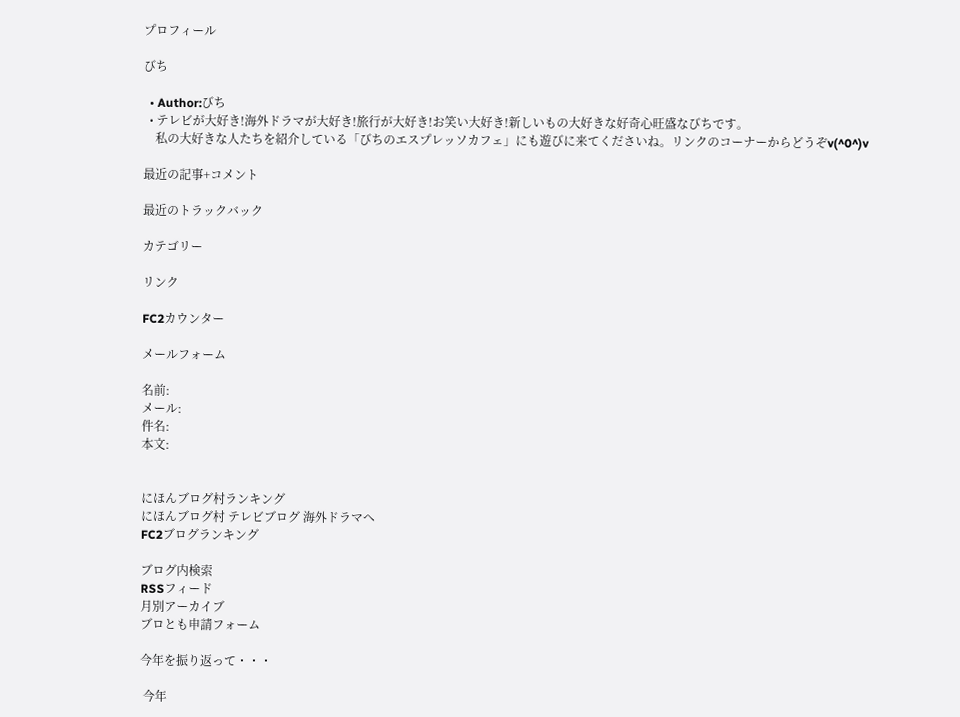プロフィール

びち

  • Author:びち
  • テレビが大好き!海外ドラマが大好き!旅行が大好き!お笑い大好き!新しいもの大好きな好奇心旺盛なびちです。
    私の大好きな人たちを紹介している「びちのエスプレッソカフェ」にも遊びに来てくださいね。リンクのコーナーからどうぞv(^0^)v

最近の記事+コメント

最近のトラックバック

カテゴリー

リンク

FC2カウンター

メールフォーム

名前:
メール:
件名:
本文:


にほんブログ村ランキング
にほんブログ村 テレビブログ 海外ドラマへ
FC2ブログランキング

ブログ内検索
RSSフィード
月別アーカイブ
ブロとも申請フォーム

今年を振り返って・・・

 今年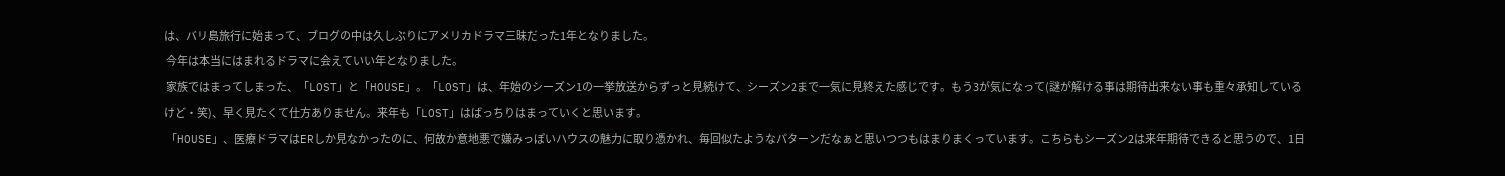は、バリ島旅行に始まって、ブログの中は久しぶりにアメリカドラマ三昧だった1年となりました。
 今年は本当にはまれるドラマに会えていい年となりました。
 家族ではまってしまった、「LOST」と「HOUSE」。「LOST」は、年始のシーズン1の一挙放送からずっと見続けて、シーズン2まで一気に見終えた感じです。もう3が気になって(謎が解ける事は期待出来ない事も重々承知しているけど・笑)、早く見たくて仕方ありません。来年も「LOST」はばっちりはまっていくと思います。
 「HOUSE」、医療ドラマはERしか見なかったのに、何故か意地悪で嫌みっぽいハウスの魅力に取り憑かれ、毎回似たようなパターンだなぁと思いつつもはまりまくっています。こちらもシーズン2は来年期待できると思うので、1日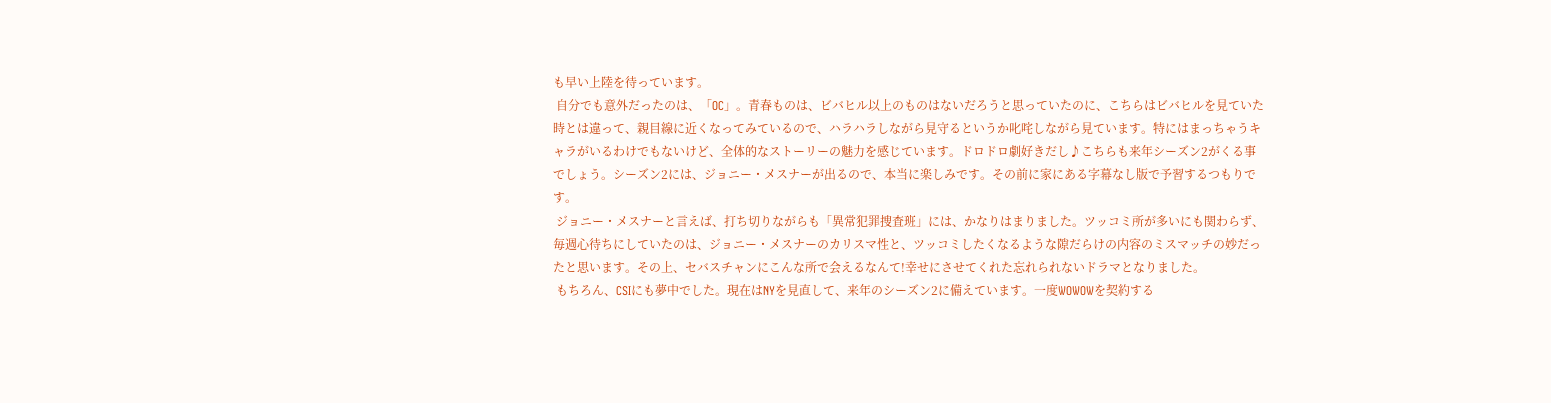も早い上陸を待っています。
 自分でも意外だったのは、「OC」。青春ものは、ビバヒル以上のものはないだろうと思っていたのに、こちらはビバヒルを見ていた時とは違って、親目線に近くなってみているので、ハラハラしながら見守るというか叱咤しながら見ています。特にはまっちゃうキャラがいるわけでもないけど、全体的なストーリーの魅力を感じています。ドロドロ劇好きだし♪こちらも来年シーズン2がくる事でしょう。シーズン2には、ジョニー・メスナーが出るので、本当に楽しみです。その前に家にある字幕なし版で予習するつもりです。
 ジョニー・メスナーと言えば、打ち切りながらも「異常犯罪捜査班」には、かなりはまりました。ツッコミ所が多いにも関わらず、毎週心待ちにしていたのは、ジョニー・メスナーのカリスマ性と、ツッコミしたくなるような隙だらけの内容のミスマッチの妙だったと思います。その上、セバスチャンにこんな所で会えるなんて!幸せにさせてくれた忘れられないドラマとなりました。
 もちろん、CSIにも夢中でした。現在はNYを見直して、来年のシーズン2に備えています。一度WOWOWを契約する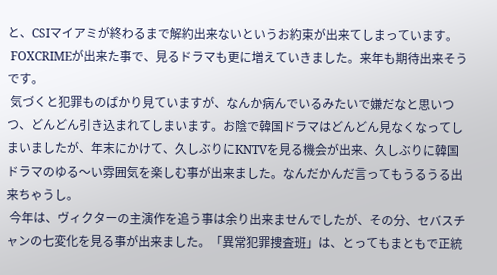と、CSIマイアミが終わるまで解約出来ないというお約束が出来てしまっています。
 FOXCRIMEが出来た事で、見るドラマも更に増えていきました。来年も期待出来そうです。
 気づくと犯罪ものばかり見ていますが、なんか病んでいるみたいで嫌だなと思いつつ、どんどん引き込まれてしまいます。お陰で韓国ドラマはどんどん見なくなってしまいましたが、年末にかけて、久しぶりにKNTVを見る機会が出来、久しぶりに韓国ドラマのゆる〜い雰囲気を楽しむ事が出来ました。なんだかんだ言ってもうるうる出来ちゃうし。
 今年は、ヴィクターの主演作を追う事は余り出来ませんでしたが、その分、セバスチャンの七変化を見る事が出来ました。「異常犯罪捜査班」は、とってもまともで正統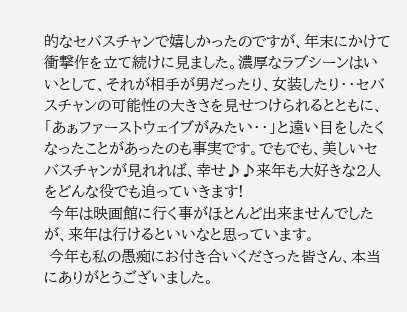的なセバスチャンで嬉しかったのですが、年末にかけて衝撃作を立て続けに見ました。濃厚なラブシーンはいいとして、それが相手が男だったり、女装したり・・セバスチャンの可能性の大きさを見せつけられるとともに、「あぁファーストウェイブがみたい・・」と遠い目をしたくなったことがあったのも事実です。でもでも、美しいセバスチャンが見れれば、幸せ♪♪来年も大好きな2人をどんな役でも追っていきます!
 今年は映画館に行く事がほとんど出来ませんでしたが、来年は行けるといいなと思っています。
 今年も私の愚痴にお付き合いくださった皆さん、本当にありがとうございました。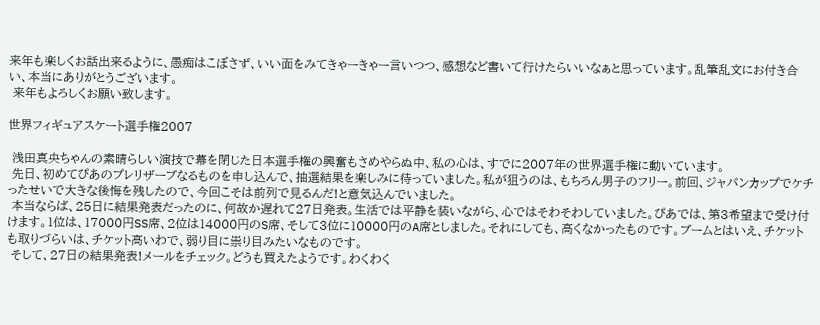来年も楽しくお話出来るように、愚痴はこぼさず、いい面をみてきゃーきゃー言いつつ、感想など書いて行けたらいいなぁと思っています。乱筆乱文にお付き合い、本当にありがとうございます。
 来年もよろしくお願い致します。

世界フィギュアスケート選手権2007

 浅田真央ちゃんの素晴らしい演技で幕を閉じた日本選手権の興奮もさめやらぬ中、私の心は、すでに2007年の世界選手権に動いています。
 先日、初めてぴあのプレリザーブなるものを申し込んで、抽選結果を楽しみに待っていました。私が狙うのは、もちろん男子のフリー。前回、ジャパンカップでケチったせいで大きな後悔を残したので、今回こそは前列で見るんだ!と意気込んでいました。
 本当ならば、25日に結果発表だったのに、何故か遅れて27日発表。生活では平静を装いながら、心ではそわそわしていました。ぴあでは、第3希望まで受け付けます。1位は、17000円SS席、2位は14000円のS席、そして3位に10000円のA席としました。それにしても、高くなかったものです。ブームとはいえ、チケットも取りづらいは、チケット高いわで、弱り目に祟り目みたいなものです。
 そして、27日の結果発表!メールをチェック。どうも買えたようです。わくわく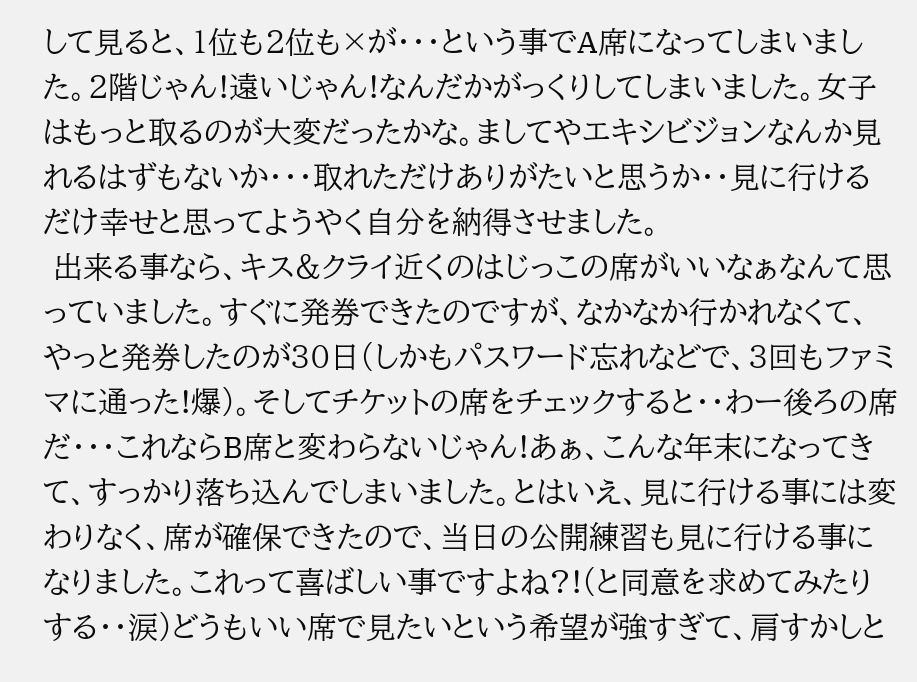して見ると、1位も2位も×が・・・という事でA席になってしまいました。2階じゃん!遠いじゃん!なんだかがっくりしてしまいました。女子はもっと取るのが大変だったかな。ましてやエキシビジョンなんか見れるはずもないか・・・取れただけありがたいと思うか・・見に行けるだけ幸せと思ってようやく自分を納得させました。
 出来る事なら、キス&クライ近くのはじっこの席がいいなぁなんて思っていました。すぐに発券できたのですが、なかなか行かれなくて、やっと発券したのが30日(しかもパスワード忘れなどで、3回もファミマに通った!爆)。そしてチケットの席をチェックすると・・わー後ろの席だ・・・これならB席と変わらないじゃん!あぁ、こんな年末になってきて、すっかり落ち込んでしまいました。とはいえ、見に行ける事には変わりなく、席が確保できたので、当日の公開練習も見に行ける事になりました。これって喜ばしい事ですよね?!(と同意を求めてみたりする・・涙)どうもいい席で見たいという希望が強すぎて、肩すかしと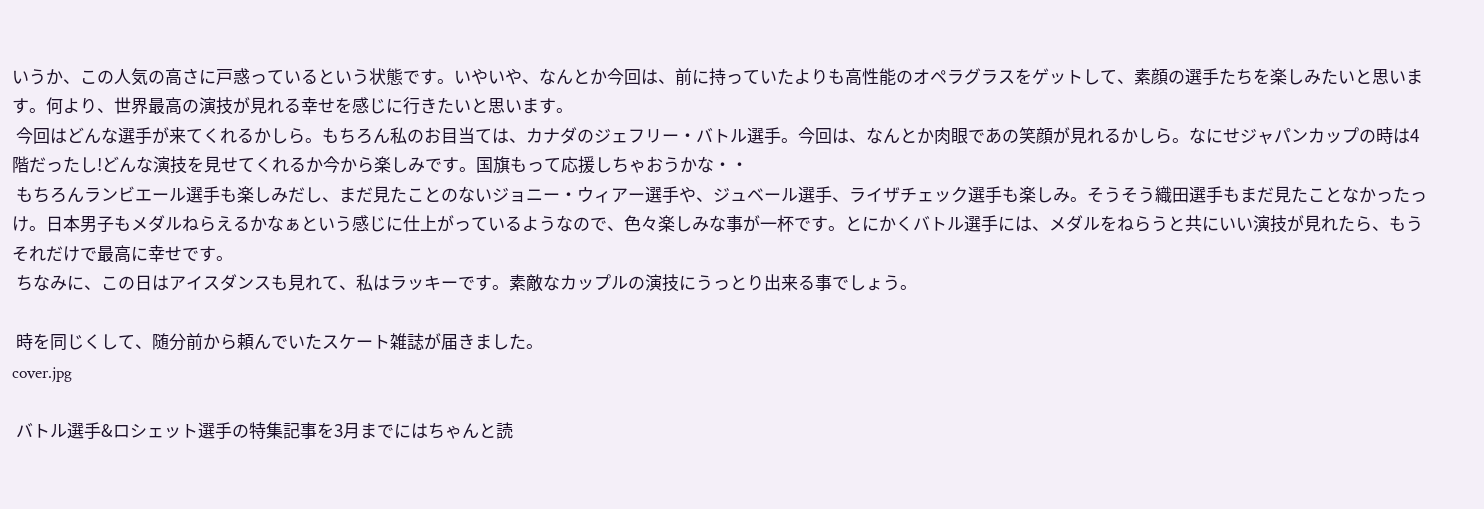いうか、この人気の高さに戸惑っているという状態です。いやいや、なんとか今回は、前に持っていたよりも高性能のオペラグラスをゲットして、素顔の選手たちを楽しみたいと思います。何より、世界最高の演技が見れる幸せを感じに行きたいと思います。
 今回はどんな選手が来てくれるかしら。もちろん私のお目当ては、カナダのジェフリー・バトル選手。今回は、なんとか肉眼であの笑顔が見れるかしら。なにせジャパンカップの時は4階だったし!どんな演技を見せてくれるか今から楽しみです。国旗もって応援しちゃおうかな・・
 もちろんランビエール選手も楽しみだし、まだ見たことのないジョニー・ウィアー選手や、ジュベール選手、ライザチェック選手も楽しみ。そうそう織田選手もまだ見たことなかったっけ。日本男子もメダルねらえるかなぁという感じに仕上がっているようなので、色々楽しみな事が一杯です。とにかくバトル選手には、メダルをねらうと共にいい演技が見れたら、もうそれだけで最高に幸せです。
 ちなみに、この日はアイスダンスも見れて、私はラッキーです。素敵なカップルの演技にうっとり出来る事でしょう。

 時を同じくして、随分前から頼んでいたスケート雑誌が届きました。
cover.jpg

 バトル選手&ロシェット選手の特集記事を3月までにはちゃんと読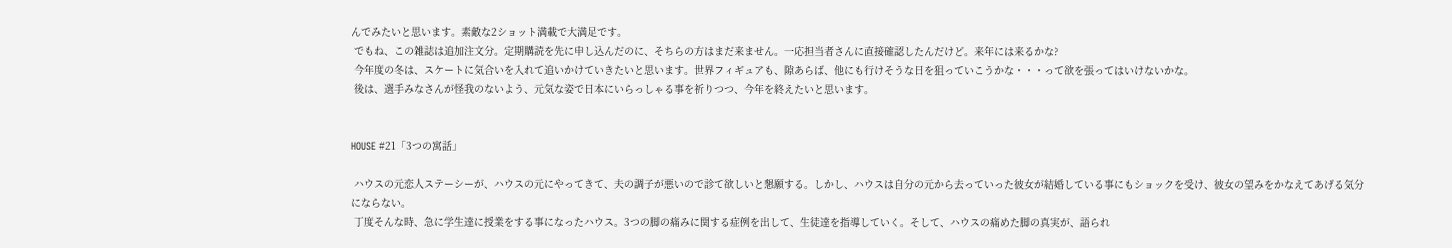んでみたいと思います。素敵な2ショット満載で大満足です。
 でもね、この雑誌は追加注文分。定期購読を先に申し込んだのに、そちらの方はまだ来ません。一応担当者さんに直接確認したんだけど。来年には来るかな?
 今年度の冬は、スケートに気合いを入れて追いかけていきたいと思います。世界フィギュアも、隙あらば、他にも行けそうな日を狙っていこうかな・・・って欲を張ってはいけないかな。
 後は、選手みなさんが怪我のないよう、元気な姿で日本にいらっしゃる事を祈りつつ、今年を終えたいと思います。


HOUSE #21「3つの寓話」

 ハウスの元恋人ステーシーが、ハウスの元にやってきて、夫の調子が悪いので診て欲しいと懇願する。しかし、ハウスは自分の元から去っていった彼女が結婚している事にもショックを受け、彼女の望みをかなえてあげる気分にならない。
 丁度そんな時、急に学生達に授業をする事になったハウス。3つの脚の痛みに関する症例を出して、生徒達を指導していく。そして、ハウスの痛めた脚の真実が、語られ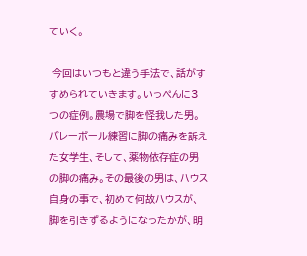ていく。

 今回はいつもと違う手法で、話がすすめられていきます。いっぺんに3つの症例。農場で脚を怪我した男。バレーボール練習に脚の痛みを訴えた女学生、そして、薬物依存症の男の脚の痛み。その最後の男は、ハウス自身の事で、初めて何故ハウスが、脚を引きずるようになったかが、明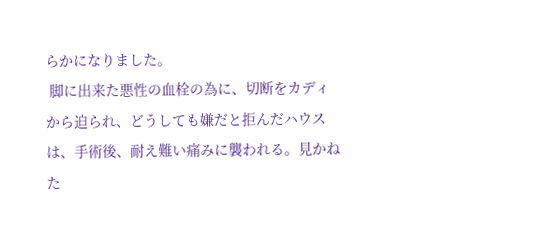らかになりました。
 脚に出来た悪性の血栓の為に、切断をカディから迫られ、どうしても嫌だと拒んだハウスは、手術後、耐え難い痛みに襲われる。見かねた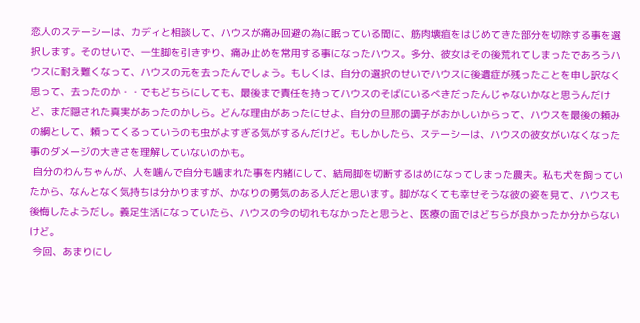恋人のステーシーは、カディと相談して、ハウスが痛み回避の為に眠っている間に、筋肉壊疽をはじめてきた部分を切除する事を選択します。そのせいで、一生脚を引きずり、痛み止めを常用する事になったハウス。多分、彼女はその後荒れてしまったであろうハウスに耐え難くなって、ハウスの元を去ったんでしょう。もしくは、自分の選択のせいでハウスに後遺症が残ったことを申し訳なく思って、去ったのか・・でもどちらにしても、最後まで責任を持ってハウスのそばにいるべきだったんじゃないかなと思うんだけど、まだ隠された真実があったのかしら。どんな理由があったにせよ、自分の旦那の調子がおかしいからって、ハウスを最後の頼みの綱として、頼ってくるっていうのも虫がよすぎる気がするんだけど。もしかしたら、ステーシーは、ハウスの彼女がいなくなった事のダメージの大きさを理解していないのかも。
 自分のわんちゃんが、人を噛んで自分も噛まれた事を内緒にして、結局脚を切断するはめになってしまった農夫。私も犬を飼っていたから、なんとなく気持ちは分かりますが、かなりの勇気のある人だと思います。脚がなくても幸せそうな彼の姿を見て、ハウスも後悔したようだし。義足生活になっていたら、ハウスの今の切れもなかったと思うと、医療の面ではどちらが良かったか分からないけど。
 今回、あまりにし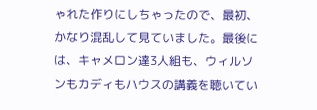ゃれた作りにしちゃったので、最初、かなり混乱して見ていました。最後には、キャメロン達3人組も、ウィルソンもカディもハウスの講義を聴いてい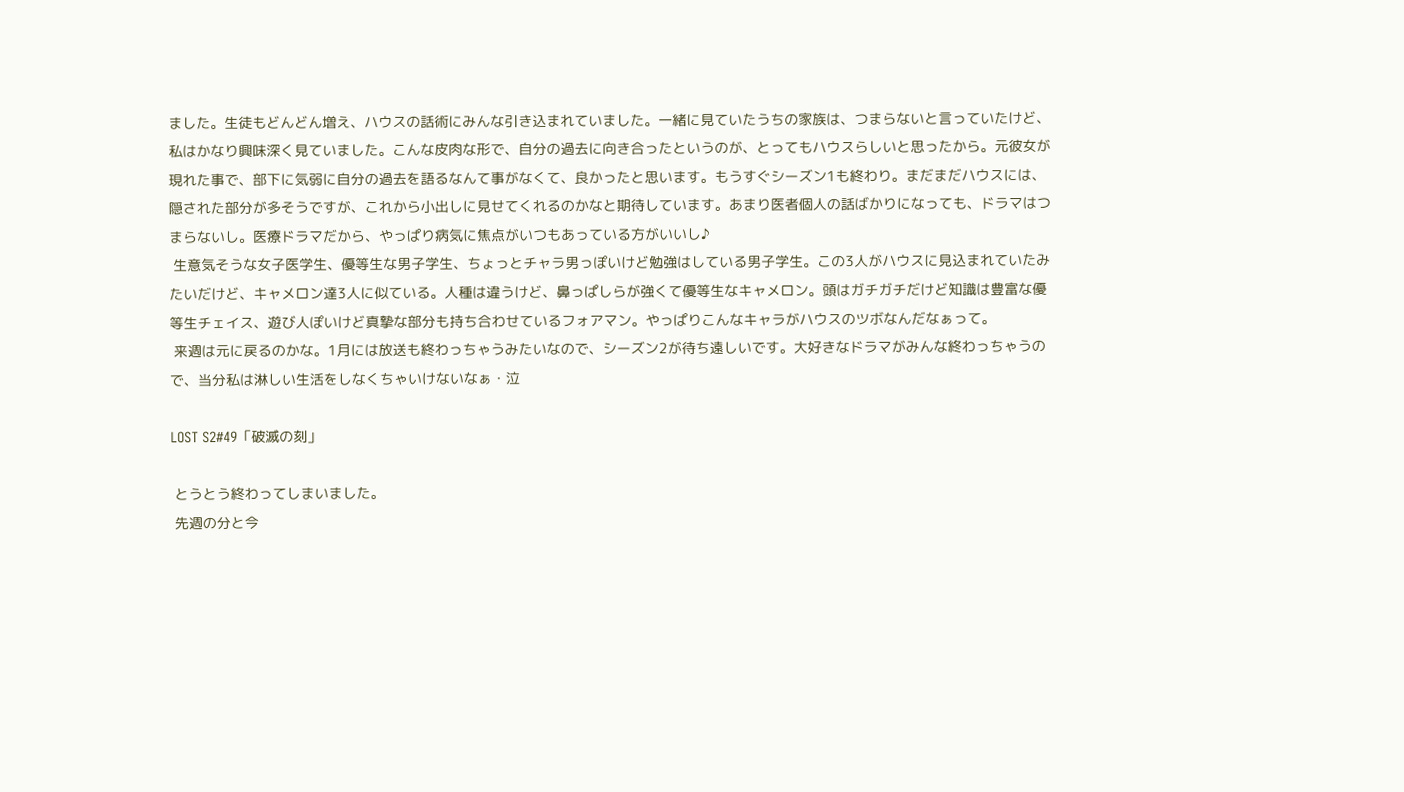ました。生徒もどんどん増え、ハウスの話術にみんな引き込まれていました。一緒に見ていたうちの家族は、つまらないと言っていたけど、私はかなり興味深く見ていました。こんな皮肉な形で、自分の過去に向き合ったというのが、とってもハウスらしいと思ったから。元彼女が現れた事で、部下に気弱に自分の過去を語るなんて事がなくて、良かったと思います。もうすぐシーズン1も終わり。まだまだハウスには、隠された部分が多そうですが、これから小出しに見せてくれるのかなと期待しています。あまり医者個人の話ばかりになっても、ドラマはつまらないし。医療ドラマだから、やっぱり病気に焦点がいつもあっている方がいいし♪
 生意気そうな女子医学生、優等生な男子学生、ちょっとチャラ男っぽいけど勉強はしている男子学生。この3人がハウスに見込まれていたみたいだけど、キャメロン達3人に似ている。人種は違うけど、鼻っぱしらが強くて優等生なキャメロン。頭はガチガチだけど知識は豊富な優等生チェイス、遊び人ぽいけど真摯な部分も持ち合わせているフォアマン。やっぱりこんなキャラがハウスのツボなんだなぁって。
 来週は元に戻るのかな。1月には放送も終わっちゃうみたいなので、シーズン2が待ち遠しいです。大好きなドラマがみんな終わっちゃうので、当分私は淋しい生活をしなくちゃいけないなぁ・泣

LOST S2#49「破滅の刻」

 とうとう終わってしまいました。
 先週の分と今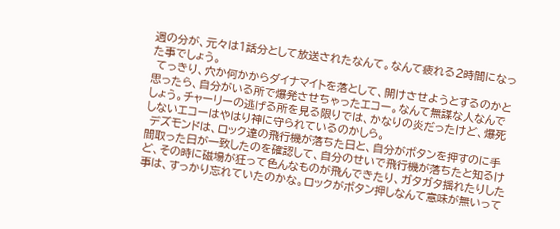週の分が、元々は1話分として放送されたなんて。なんて疲れる2時間になった事でしょう。
 てっきり、穴か何かからダイナマイトを落として、開けさせようとするのかと思ったら、自分がいる所で爆発させちゃったエコー。なんて無謀な人なんでしょう。チャーリーの逃げる所を見る限りでは、かなりの炎だったけど、爆死しないエコーはやはり神に守られているのかしら。
 デズモンドは、ロック達の飛行機が落ちた日と、自分がボタンを押すのに手間取った日が一致したのを確認して、自分のせいで飛行機が落ちたと知るけど、その時に磁場が狂って色んなものが飛んできたり、ガタガタ揺れたりした事は、すっかり忘れていたのかな。ロックがボタン押しなんて意味が無いって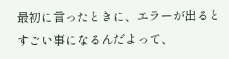最初に言ったときに、エラーが出るとすごい事になるんだよって、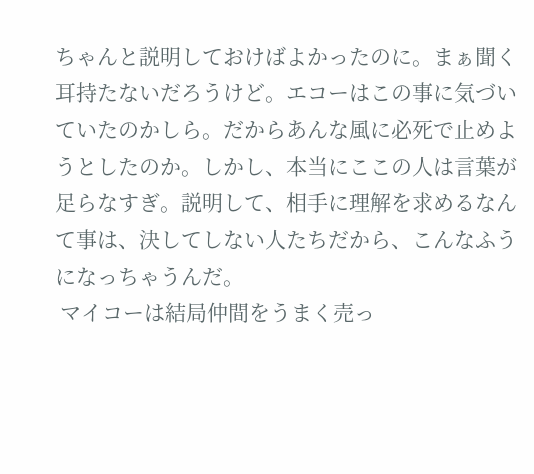ちゃんと説明しておけばよかったのに。まぁ聞く耳持たないだろうけど。エコーはこの事に気づいていたのかしら。だからあんな風に必死で止めようとしたのか。しかし、本当にここの人は言葉が足らなすぎ。説明して、相手に理解を求めるなんて事は、決してしない人たちだから、こんなふうになっちゃうんだ。
 マイコーは結局仲間をうまく売っ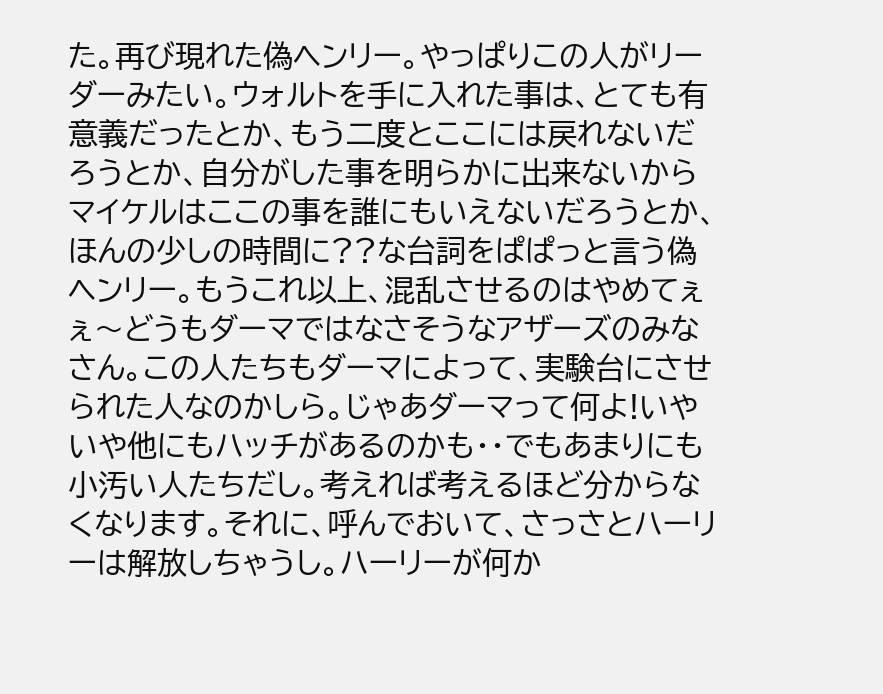た。再び現れた偽ヘンリー。やっぱりこの人がリーダーみたい。ウォルトを手に入れた事は、とても有意義だったとか、もう二度とここには戻れないだろうとか、自分がした事を明らかに出来ないからマイケルはここの事を誰にもいえないだろうとか、ほんの少しの時間に??な台詞をぱぱっと言う偽ヘンリー。もうこれ以上、混乱させるのはやめてぇぇ〜どうもダーマではなさそうなアザーズのみなさん。この人たちもダーマによって、実験台にさせられた人なのかしら。じゃあダーマって何よ!いやいや他にもハッチがあるのかも・・でもあまりにも小汚い人たちだし。考えれば考えるほど分からなくなります。それに、呼んでおいて、さっさとハーリーは解放しちゃうし。ハーリーが何か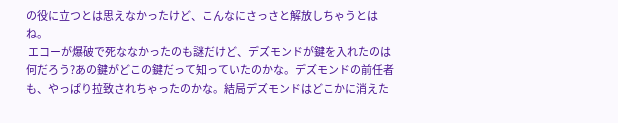の役に立つとは思えなかったけど、こんなにさっさと解放しちゃうとはね。
 エコーが爆破で死ななかったのも謎だけど、デズモンドが鍵を入れたのは何だろう?あの鍵がどこの鍵だって知っていたのかな。デズモンドの前任者も、やっぱり拉致されちゃったのかな。結局デズモンドはどこかに消えた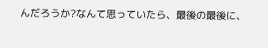んだろうか?なんて思っていたら、最後の最後に、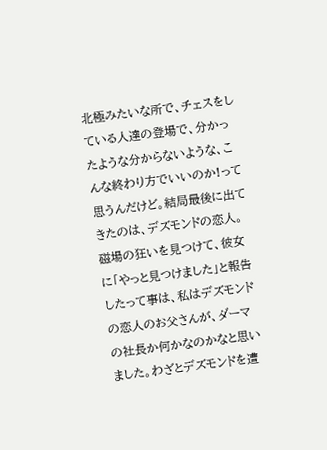北極みたいな所で、チェスをしている人達の登場で、分かったような分からないような、こんな終わり方でいいのか!って思うんだけど。結局最後に出てきたのは、デズモンドの恋人。磁場の狂いを見つけて、彼女に「やっと見つけました」と報告したって事は、私はデズモンドの恋人のお父さんが、ダーマの社長か何かなのかなと思いました。わざとデズモンドを遭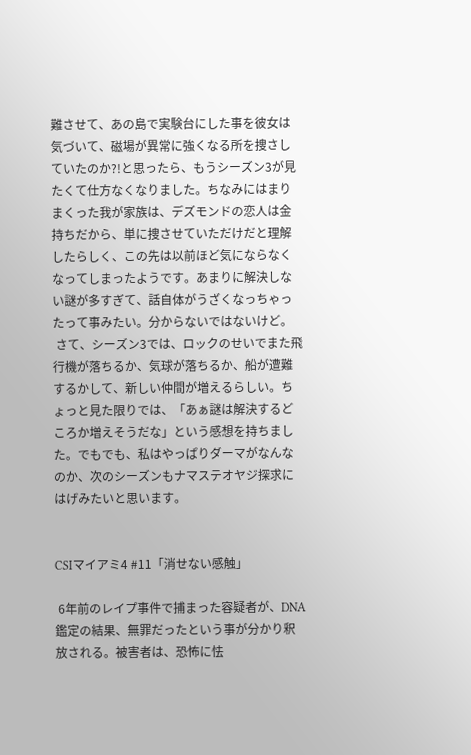難させて、あの島で実験台にした事を彼女は気づいて、磁場が異常に強くなる所を捜さしていたのか?!と思ったら、もうシーズン3が見たくて仕方なくなりました。ちなみにはまりまくった我が家族は、デズモンドの恋人は金持ちだから、単に捜させていただけだと理解したらしく、この先は以前ほど気にならなくなってしまったようです。あまりに解決しない謎が多すぎて、話自体がうざくなっちゃったって事みたい。分からないではないけど。
 さて、シーズン3では、ロックのせいでまた飛行機が落ちるか、気球が落ちるか、船が遭難するかして、新しい仲間が増えるらしい。ちょっと見た限りでは、「あぁ謎は解決するどころか増えそうだな」という感想を持ちました。でもでも、私はやっぱりダーマがなんなのか、次のシーズンもナマステオヤジ探求にはげみたいと思います。


CSIマイアミ4 #11「消せない感触」

 6年前のレイプ事件で捕まった容疑者が、DNA鑑定の結果、無罪だったという事が分かり釈放される。被害者は、恐怖に怯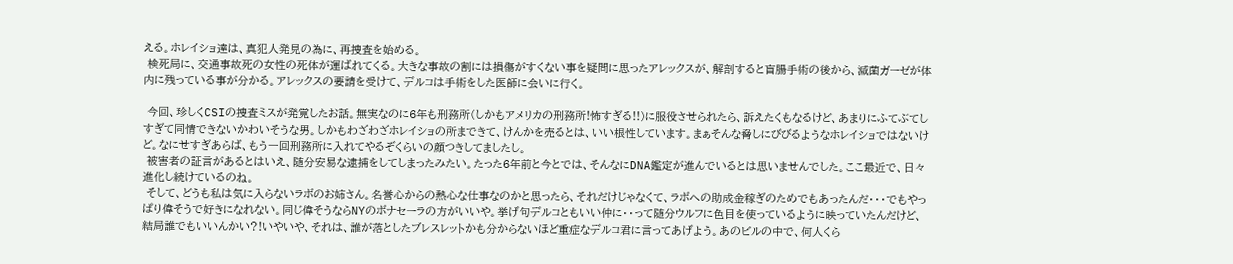える。ホレイショ達は、真犯人発見の為に、再捜査を始める。
 検死局に、交通事故死の女性の死体が運ばれてくる。大きな事故の割には損傷がすくない事を疑問に思ったアレックスが、解剖すると盲腸手術の後から、滅菌ガーゼが体内に残っている事が分かる。アレックスの要請を受けて、デルコは手術をした医師に会いに行く。

 今回、珍しくCSIの捜査ミスが発覚したお話。無実なのに6年も刑務所(しかもアメリカの刑務所!怖すぎる!!)に服役させられたら、訴えたくもなるけど、あまりにふてぶてしすぎて同情できないかわいそうな男。しかもわざわざホレイショの所まできて、けんかを売るとは、いい根性しています。まぁそんな脅しにびびるようなホレイショではないけど。なにせすぎあらば、もう一回刑務所に入れてやるぞくらいの顔つきしてましたし。
 被害者の証言があるとはいえ、随分安易な逮捕をしてしまったみたい。たった6年前と今とでは、そんなにDNA鑑定が進んでいるとは思いませんでした。ここ最近で、日々進化し続けているのね。
 そして、どうも私は気に入らないラボのお姉さん。名誉心からの熱心な仕事なのかと思ったら、それだけじゃなくて、ラボへの助成金稼ぎのためでもあったんだ・・・でもやっぱり偉そうで好きになれない。同じ偉そうならNYのボナセーラの方がいいや。挙げ句デルコともいい仲に・・って随分ウルフに色目を使っているように映っていたんだけど、結局誰でもいいんかい?!いやいや、それは、誰が落としたブレスレットかも分からないほど重症なデルコ君に言ってあげよう。あのビルの中で、何人くら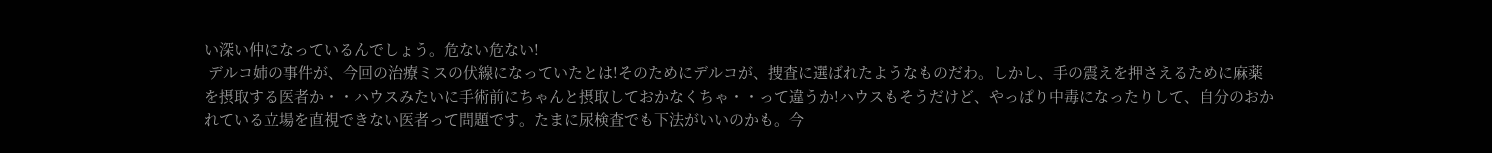い深い仲になっているんでしょう。危ない危ない!
 デルコ姉の事件が、今回の治療ミスの伏線になっていたとは!そのためにデルコが、捜査に選ばれたようなものだわ。しかし、手の震えを押さえるために麻薬を摂取する医者か・・ハウスみたいに手術前にちゃんと摂取しておかなくちゃ・・って違うか!ハウスもそうだけど、やっぱり中毒になったりして、自分のおかれている立場を直視できない医者って問題です。たまに尿検査でも下法がいいのかも。今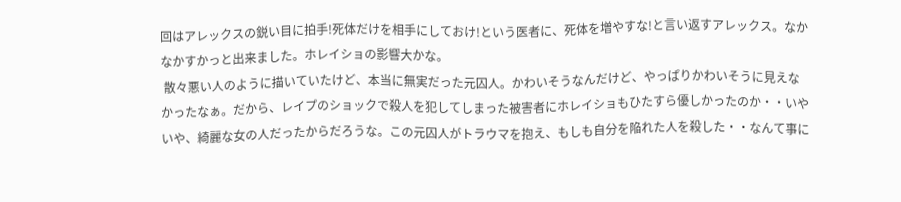回はアレックスの鋭い目に拍手!死体だけを相手にしておけ!という医者に、死体を増やすな!と言い返すアレックス。なかなかすかっと出来ました。ホレイショの影響大かな。
 散々悪い人のように描いていたけど、本当に無実だった元囚人。かわいそうなんだけど、やっぱりかわいそうに見えなかったなぁ。だから、レイプのショックで殺人を犯してしまった被害者にホレイショもひたすら優しかったのか・・いやいや、綺麗な女の人だったからだろうな。この元囚人がトラウマを抱え、もしも自分を陥れた人を殺した・・なんて事に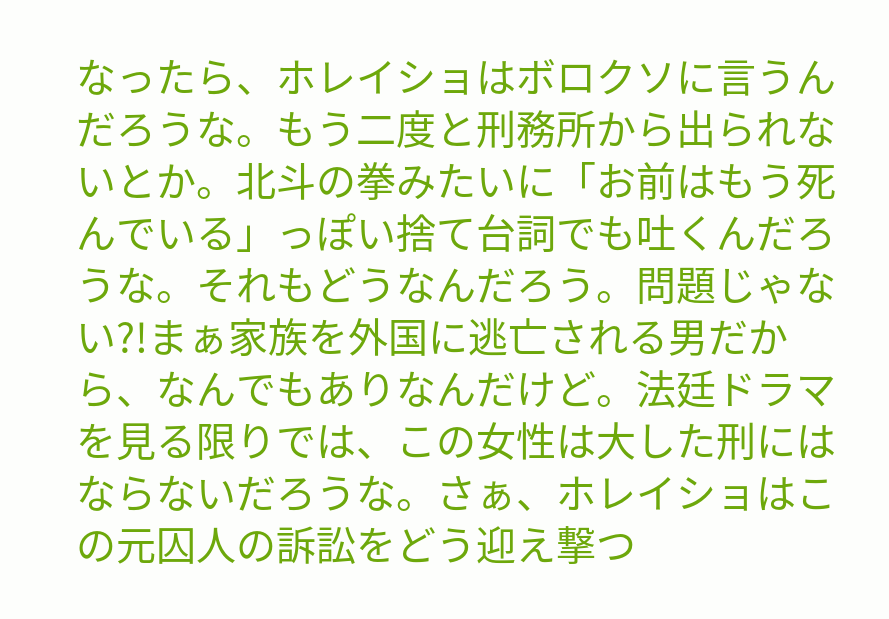なったら、ホレイショはボロクソに言うんだろうな。もう二度と刑務所から出られないとか。北斗の拳みたいに「お前はもう死んでいる」っぽい捨て台詞でも吐くんだろうな。それもどうなんだろう。問題じゃない?!まぁ家族を外国に逃亡される男だから、なんでもありなんだけど。法廷ドラマを見る限りでは、この女性は大した刑にはならないだろうな。さぁ、ホレイショはこの元囚人の訴訟をどう迎え撃つ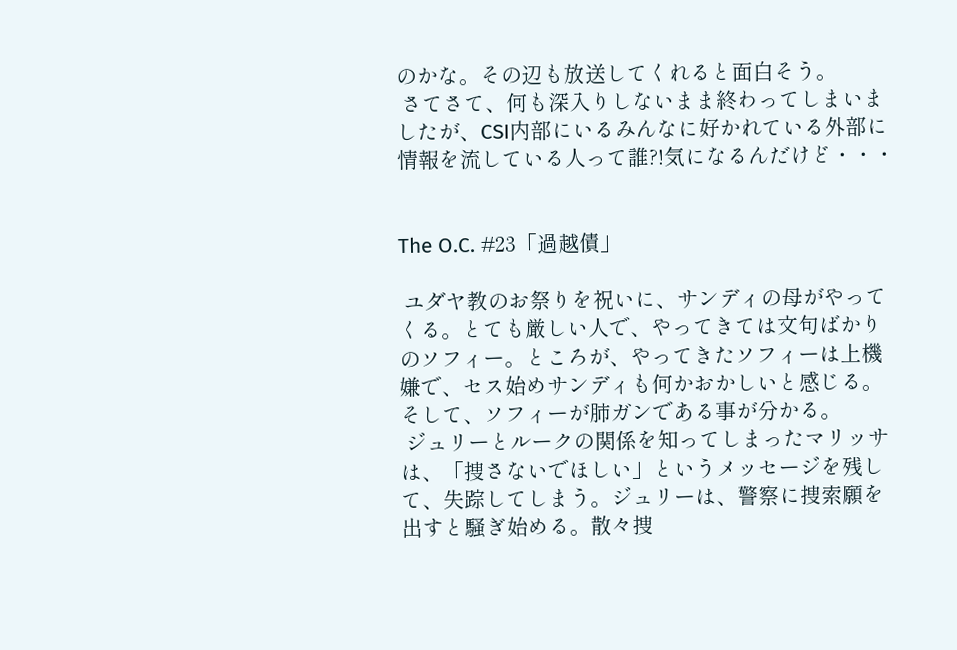のかな。その辺も放送してくれると面白そう。
 さてさて、何も深入りしないまま終わってしまいましたが、CSI内部にいるみんなに好かれている外部に情報を流している人って誰?!気になるんだけど・・・


The O.C. #23「過越債」

 ユダヤ教のお祭りを祝いに、サンディの母がやってくる。とても厳しい人で、やってきては文句ばかりのソフィー。ところが、やってきたソフィーは上機嫌で、セス始めサンディも何かおかしいと感じる。そして、ソフィーが肺ガンである事が分かる。
 ジュリーとルークの関係を知ってしまったマリッサは、「捜さないでほしい」というメッセージを残して、失踪してしまう。ジュリーは、警察に捜索願を出すと騒ぎ始める。散々捜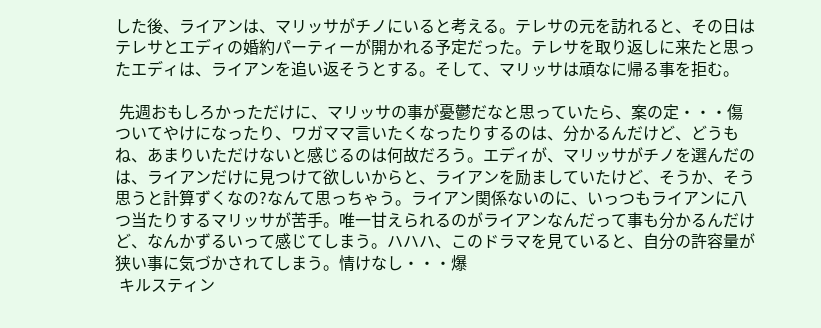した後、ライアンは、マリッサがチノにいると考える。テレサの元を訪れると、その日はテレサとエディの婚約パーティーが開かれる予定だった。テレサを取り返しに来たと思ったエディは、ライアンを追い返そうとする。そして、マリッサは頑なに帰る事を拒む。

 先週おもしろかっただけに、マリッサの事が憂鬱だなと思っていたら、案の定・・・傷ついてやけになったり、ワガママ言いたくなったりするのは、分かるんだけど、どうもね、あまりいただけないと感じるのは何故だろう。エディが、マリッサがチノを選んだのは、ライアンだけに見つけて欲しいからと、ライアンを励ましていたけど、そうか、そう思うと計算ずくなの?なんて思っちゃう。ライアン関係ないのに、いっつもライアンに八つ当たりするマリッサが苦手。唯一甘えられるのがライアンなんだって事も分かるんだけど、なんかずるいって感じてしまう。ハハハ、このドラマを見ていると、自分の許容量が狭い事に気づかされてしまう。情けなし・・・爆
 キルスティン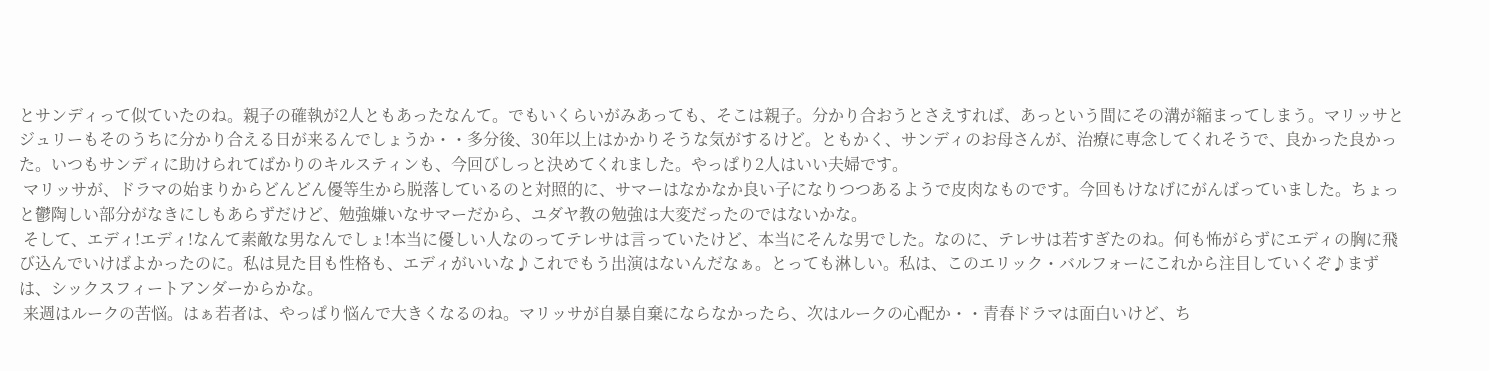とサンディって似ていたのね。親子の確執が2人ともあったなんて。でもいくらいがみあっても、そこは親子。分かり合おうとさえすれば、あっという間にその溝が縮まってしまう。マリッサとジュリーもそのうちに分かり合える日が来るんでしょうか・・多分後、30年以上はかかりそうな気がするけど。ともかく、サンディのお母さんが、治療に専念してくれそうで、良かった良かった。いつもサンディに助けられてばかりのキルスティンも、今回びしっと決めてくれました。やっぱり2人はいい夫婦です。
 マリッサが、ドラマの始まりからどんどん優等生から脱落しているのと対照的に、サマーはなかなか良い子になりつつあるようで皮肉なものです。今回もけなげにがんばっていました。ちょっと鬱陶しい部分がなきにしもあらずだけど、勉強嫌いなサマーだから、ユダヤ教の勉強は大変だったのではないかな。
 そして、エディ!エディ!なんて素敵な男なんでしょ!本当に優しい人なのってテレサは言っていたけど、本当にそんな男でした。なのに、テレサは若すぎたのね。何も怖がらずにエディの胸に飛び込んでいけばよかったのに。私は見た目も性格も、エディがいいな♪これでもう出演はないんだなぁ。とっても淋しい。私は、このエリック・バルフォーにこれから注目していくぞ♪まずは、シックスフィートアンダーからかな。
 来週はルークの苦悩。はぁ若者は、やっぱり悩んで大きくなるのね。マリッサが自暴自棄にならなかったら、次はルークの心配か・・青春ドラマは面白いけど、ち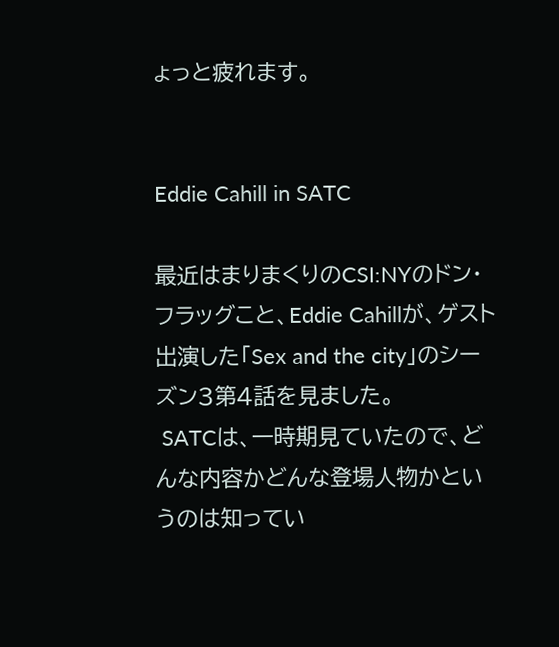ょっと疲れます。


Eddie Cahill in SATC

最近はまりまくりのCSI:NYのドン・フラッグこと、Eddie Cahillが、ゲスト出演した「Sex and the city」のシーズン3第4話を見ました。
 SATCは、一時期見ていたので、どんな内容かどんな登場人物かというのは知ってい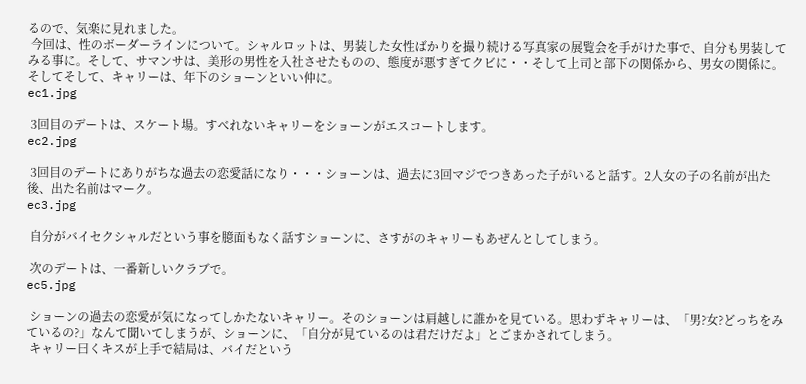るので、気楽に見れました。
 今回は、性のボーダーラインについて。シャルロットは、男装した女性ばかりを撮り続ける写真家の展覧会を手がけた事で、自分も男装してみる事に。そして、サマンサは、美形の男性を入社させたものの、態度が悪すぎてクビに・・そして上司と部下の関係から、男女の関係に。そしてそして、キャリーは、年下のショーンといい仲に。
ec1.jpg

 3回目のデートは、スケート場。すべれないキャリーをショーンがエスコートします。
ec2.jpg

 3回目のデートにありがちな過去の恋愛話になり・・・ショーンは、過去に3回マジでつきあった子がいると話す。2人女の子の名前が出た後、出た名前はマーク。
ec3.jpg

 自分がバイセクシャルだという事を臆面もなく話すショーンに、さすがのキャリーもあぜんとしてしまう。

 次のデートは、一番新しいクラブで。
ec5.jpg

 ショーンの過去の恋愛が気になってしかたないキャリー。そのショーンは肩越しに誰かを見ている。思わずキャリーは、「男?女?どっちをみているの?」なんて聞いてしまうが、ショーンに、「自分が見ているのは君だけだよ」とごまかされてしまう。
 キャリー曰くキスが上手で結局は、バイだという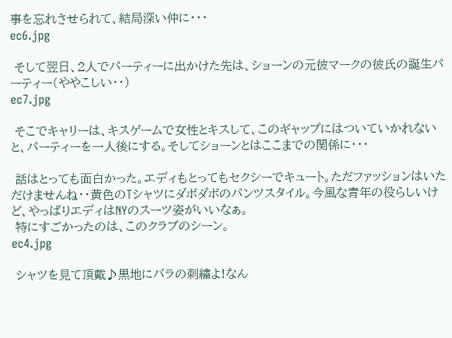事を忘れさせられて、結局深い仲に・・・
ec6.jpg

 そして翌日、2人でパーティーに出かけた先は、ショーンの元彼マークの彼氏の誕生パーティー(ややこしい・・)
ec7.jpg

 そこでキャリーは、キスゲームで女性とキスして、このギャップにはついていかれないと、パーティーを一人後にする。そしてショーンとはここまでの関係に・・・

 話はとっても面白かった。エディもとってもセクシーでキュート。ただファッションはいただけませんね・・黄色のTシャツにダボダボのパンツスタイル。今風な青年の役らしいけど、やっぱりエディはNYのスーツ姿がいいなぁ。
 特にすごかったのは、このクラブのシーン。
ec4.jpg

 シャツを見て頂戴♪黒地にバラの刺繍よ!なん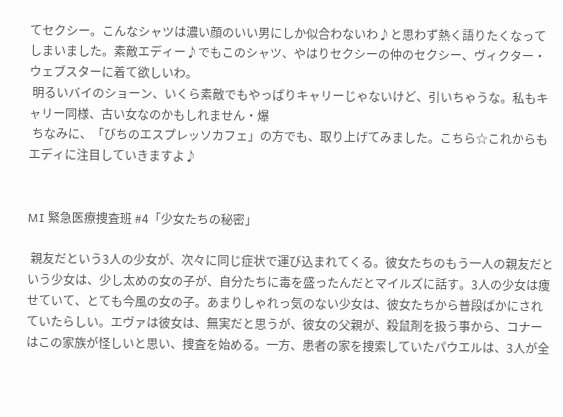てセクシー。こんなシャツは濃い顔のいい男にしか似合わないわ♪と思わず熱く語りたくなってしまいました。素敵エディー♪でもこのシャツ、やはりセクシーの仲のセクシー、ヴィクター・ウェブスターに着て欲しいわ。
 明るいバイのショーン、いくら素敵でもやっぱりキャリーじゃないけど、引いちゃうな。私もキャリー同様、古い女なのかもしれません・爆
 ちなみに、「びちのエスプレッソカフェ」の方でも、取り上げてみました。こちら☆これからもエディに注目していきますよ♪


MI 緊急医療捜査班 #4「少女たちの秘密」

 親友だという3人の少女が、次々に同じ症状で運び込まれてくる。彼女たちのもう一人の親友だという少女は、少し太めの女の子が、自分たちに毒を盛ったんだとマイルズに話す。3人の少女は痩せていて、とても今風の女の子。あまりしゃれっ気のない少女は、彼女たちから普段ばかにされていたらしい。エヴァは彼女は、無実だと思うが、彼女の父親が、殺鼠剤を扱う事から、コナーはこの家族が怪しいと思い、捜査を始める。一方、患者の家を捜索していたパウエルは、3人が全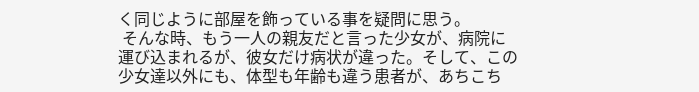く同じように部屋を飾っている事を疑問に思う。
 そんな時、もう一人の親友だと言った少女が、病院に運び込まれるが、彼女だけ病状が違った。そして、この少女達以外にも、体型も年齢も違う患者が、あちこち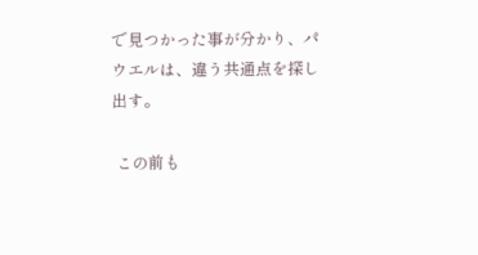で見つかった事が分かり、パウエルは、違う共通点を探し出す。

 この前も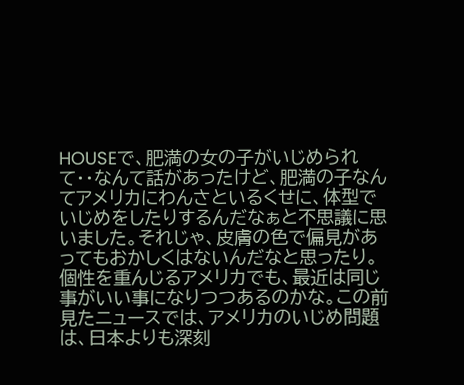HOUSEで、肥満の女の子がいじめられて・・なんて話があったけど、肥満の子なんてアメリカにわんさといるくせに、体型でいじめをしたりするんだなぁと不思議に思いました。それじゃ、皮膚の色で偏見があってもおかしくはないんだなと思ったり。個性を重んじるアメリカでも、最近は同じ事がいい事になりつつあるのかな。この前見たニュースでは、アメリカのいじめ問題は、日本よりも深刻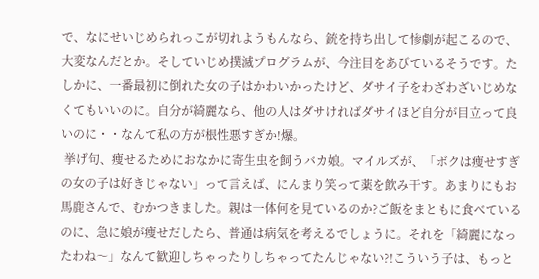で、なにせいじめられっこが切れようもんなら、銃を持ち出して惨劇が起こるので、大変なんだとか。そしていじめ撲滅プログラムが、今注目をあびているそうです。たしかに、一番最初に倒れた女の子はかわいかったけど、ダサイ子をわざわざいじめなくてもいいのに。自分が綺麗なら、他の人はダサければダサイほど自分が目立って良いのに・・なんて私の方が根性悪すぎか!爆。
 挙げ句、痩せるためにおなかに寄生虫を飼うバカ娘。マイルズが、「ボクは痩せすぎの女の子は好きじゃない」って言えば、にんまり笑って薬を飲み干す。あまりにもお馬鹿さんで、むかつきました。親は一体何を見ているのか?ご飯をまともに食べているのに、急に娘が痩せだしたら、普通は病気を考えるでしょうに。それを「綺麗になったわね〜」なんて歓迎しちゃったりしちゃってたんじゃない?!こういう子は、もっと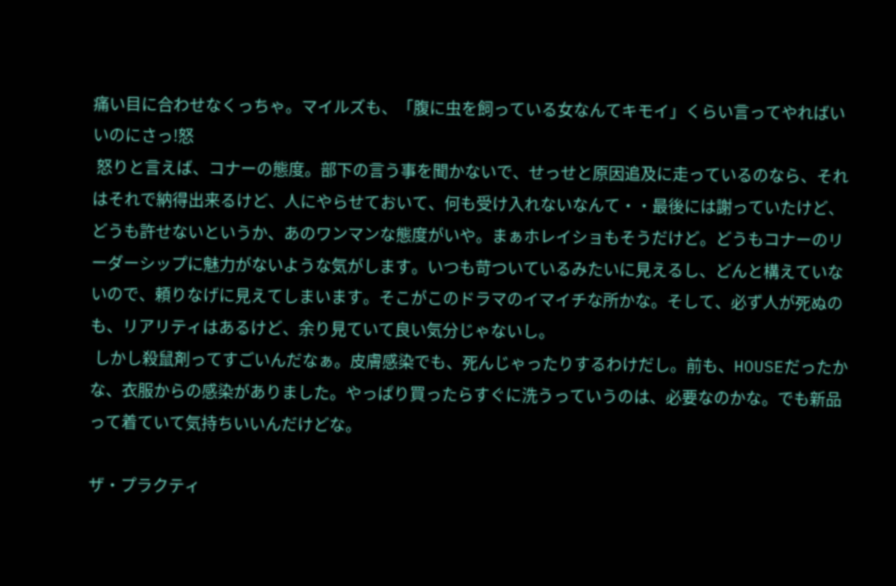痛い目に合わせなくっちゃ。マイルズも、「腹に虫を飼っている女なんてキモイ」くらい言ってやればいいのにさっ!怒
 怒りと言えば、コナーの態度。部下の言う事を聞かないで、せっせと原因追及に走っているのなら、それはそれで納得出来るけど、人にやらせておいて、何も受け入れないなんて・・最後には謝っていたけど、どうも許せないというか、あのワンマンな態度がいや。まぁホレイショもそうだけど。どうもコナーのリーダーシップに魅力がないような気がします。いつも苛ついているみたいに見えるし、どんと構えていないので、頼りなげに見えてしまいます。そこがこのドラマのイマイチな所かな。そして、必ず人が死ぬのも、リアリティはあるけど、余り見ていて良い気分じゃないし。
 しかし殺鼠剤ってすごいんだなぁ。皮膚感染でも、死んじゃったりするわけだし。前も、HOUSEだったかな、衣服からの感染がありました。やっぱり買ったらすぐに洗うっていうのは、必要なのかな。でも新品って着ていて気持ちいいんだけどな。

ザ・プラクティ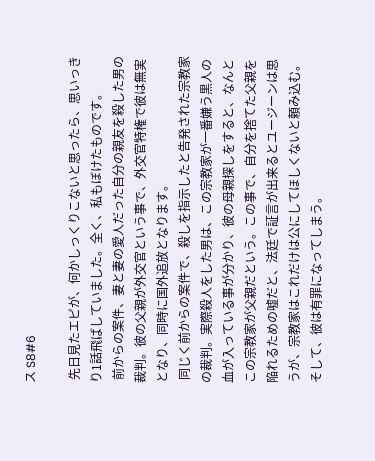ス S8#6

 先日見たエピが、何かしっくりこないと思ったら、思いっきり1話飛ばしていました。全く、私もぼけたものです。
 前からの案件、妻と妻の愛人だった自分の親友を殺した男の裁判。彼の父親が外交官という事で、外交官特権で彼は無実となり、同時に国外追放となります。
 同じく前からの案件で、殺しを指示したと告発された宗教家の裁判。実際殺人をした男は、この宗教家が一番嫌う黒人の血が入っている事が分かり、彼の母親探しをすると、なんとこの宗教家が父親だという。この事で、自分を捨てた父親を陥れるための嘘だと、法廷で証言が出来るとユージーンは思うが、宗教家はこれだけは公にしてほしくないと頼み込む。そして、彼は有罪になってしまう。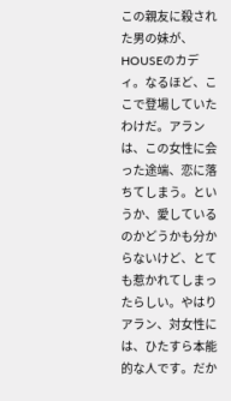この親友に殺された男の妹が、HOUSEのカディ。なるほど、ここで登場していたわけだ。アランは、この女性に会った途端、恋に落ちてしまう。というか、愛しているのかどうかも分からないけど、とても惹かれてしまったらしい。やはりアラン、対女性には、ひたすら本能的な人です。だか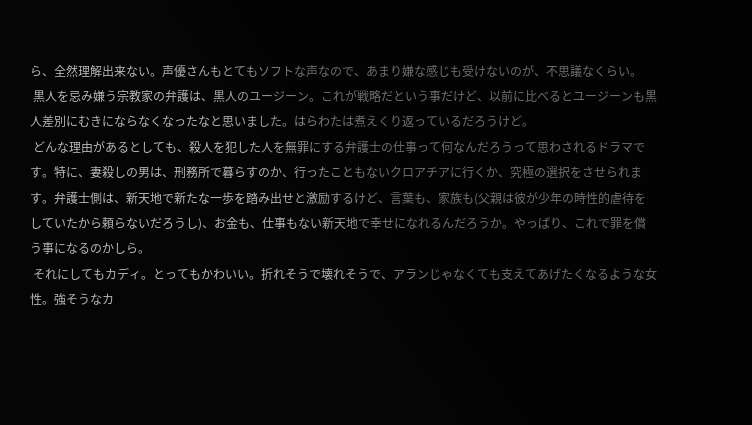ら、全然理解出来ない。声優さんもとてもソフトな声なので、あまり嫌な感じも受けないのが、不思議なくらい。
 黒人を忌み嫌う宗教家の弁護は、黒人のユージーン。これが戦略だという事だけど、以前に比べるとユージーンも黒人差別にむきにならなくなったなと思いました。はらわたは煮えくり返っているだろうけど。
 どんな理由があるとしても、殺人を犯した人を無罪にする弁護士の仕事って何なんだろうって思わされるドラマです。特に、妻殺しの男は、刑務所で暮らすのか、行ったこともないクロアチアに行くか、究極の選択をさせられます。弁護士側は、新天地で新たな一歩を踏み出せと激励するけど、言葉も、家族も(父親は彼が少年の時性的虐待をしていたから頼らないだろうし)、お金も、仕事もない新天地で幸せになれるんだろうか。やっぱり、これで罪を償う事になるのかしら。
 それにしてもカディ。とってもかわいい。折れそうで壊れそうで、アランじゃなくても支えてあげたくなるような女性。強そうなカ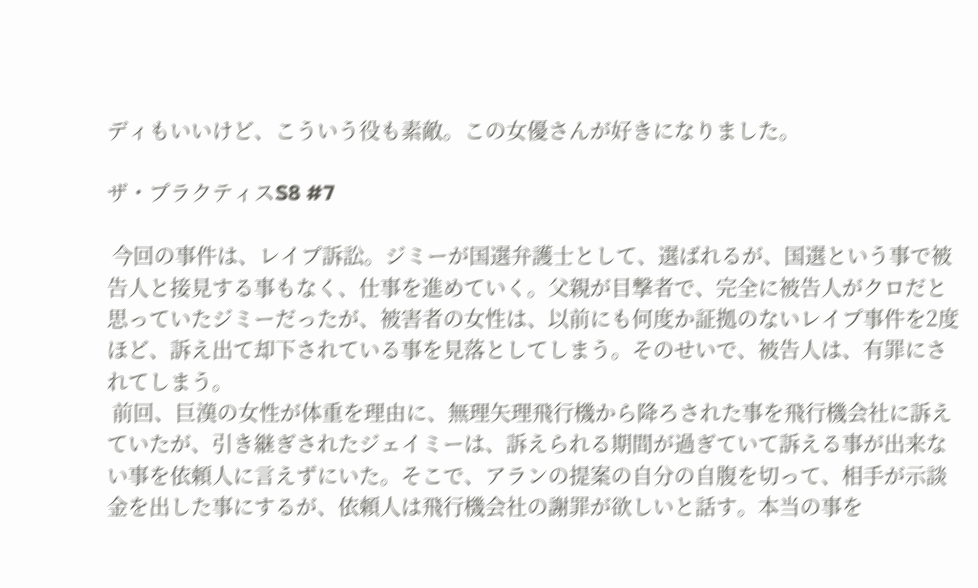ディもいいけど、こういう役も素敵。この女優さんが好きになりました。

ザ・プラクティスS8 #7

 今回の事件は、レイプ訴訟。ジミーが国選弁護士として、選ばれるが、国選という事で被告人と接見する事もなく、仕事を進めていく。父親が目撃者で、完全に被告人がクロだと思っていたジミーだったが、被害者の女性は、以前にも何度か証拠のないレイプ事件を2度ほど、訴え出て却下されている事を見落としてしまう。そのせいで、被告人は、有罪にされてしまう。
 前回、巨漢の女性が体重を理由に、無理矢理飛行機から降ろされた事を飛行機会社に訴えていたが、引き継ぎされたジェイミーは、訴えられる期間が過ぎていて訴える事が出来ない事を依頼人に言えずにいた。そこで、アランの提案の自分の自腹を切って、相手が示談金を出した事にするが、依頼人は飛行機会社の謝罪が欲しいと話す。本当の事を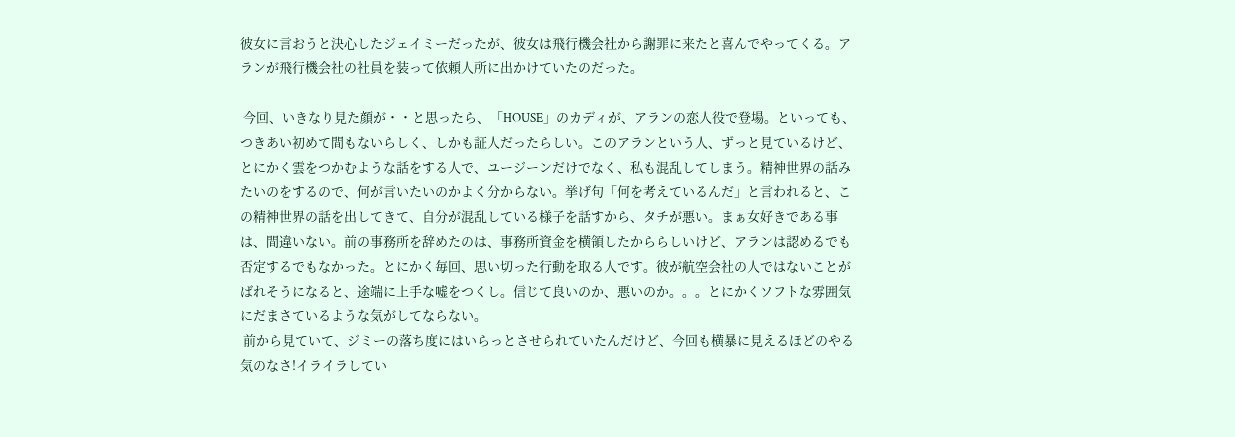彼女に言おうと決心したジェイミーだったが、彼女は飛行機会社から謝罪に来たと喜んでやってくる。アランが飛行機会社の社員を装って依頼人所に出かけていたのだった。

 今回、いきなり見た顔が・・と思ったら、「HOUSE」のカディが、アランの恋人役で登場。といっても、つきあい初めて間もないらしく、しかも証人だったらしい。このアランという人、ずっと見ているけど、とにかく雲をつかむような話をする人で、ユージーンだけでなく、私も混乱してしまう。精神世界の話みたいのをするので、何が言いたいのかよく分からない。挙げ句「何を考えているんだ」と言われると、この精神世界の話を出してきて、自分が混乱している様子を話すから、タチが悪い。まぁ女好きである事は、間違いない。前の事務所を辞めたのは、事務所資金を横領したかららしいけど、アランは認めるでも否定するでもなかった。とにかく毎回、思い切った行動を取る人です。彼が航空会社の人ではないことがばれそうになると、途端に上手な嘘をつくし。信じて良いのか、悪いのか。。。とにかくソフトな雰囲気にだまさているような気がしてならない。
 前から見ていて、ジミーの落ち度にはいらっとさせられていたんだけど、今回も横暴に見えるほどのやる気のなさ!イライラしてい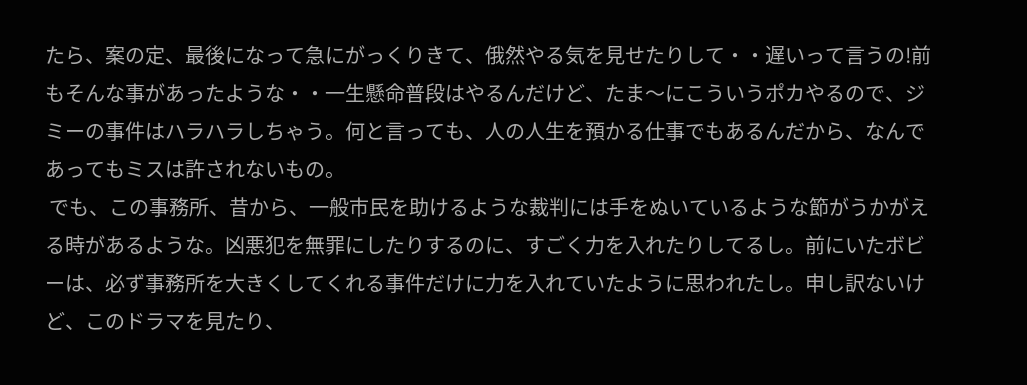たら、案の定、最後になって急にがっくりきて、俄然やる気を見せたりして・・遅いって言うの!前もそんな事があったような・・一生懸命普段はやるんだけど、たま〜にこういうポカやるので、ジミーの事件はハラハラしちゃう。何と言っても、人の人生を預かる仕事でもあるんだから、なんであってもミスは許されないもの。
 でも、この事務所、昔から、一般市民を助けるような裁判には手をぬいているような節がうかがえる時があるような。凶悪犯を無罪にしたりするのに、すごく力を入れたりしてるし。前にいたボビーは、必ず事務所を大きくしてくれる事件だけに力を入れていたように思われたし。申し訳ないけど、このドラマを見たり、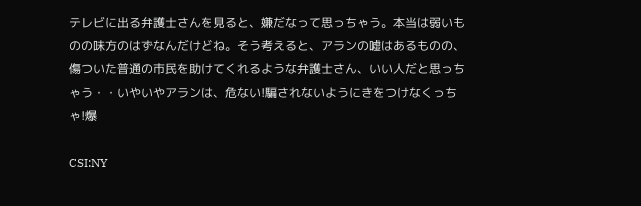テレビに出る弁護士さんを見ると、嫌だなって思っちゃう。本当は弱いものの味方のはずなんだけどね。そう考えると、アランの嘘はあるものの、傷ついた普通の市民を助けてくれるような弁護士さん、いい人だと思っちゃう・・いやいやアランは、危ない!騙されないようにきをつけなくっちゃ!爆

CSI:NY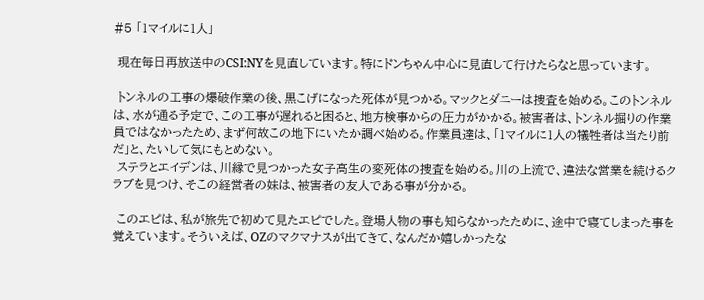#5 「1マイルに1人」

 現在毎日再放送中のCSI:NYを見直しています。特にドンちゃん中心に見直して行けたらなと思っています。

 トンネルの工事の爆破作業の後、黒こげになった死体が見つかる。マックとダニーは捜査を始める。このトンネルは、水が通る予定で、この工事が遅れると困ると、地方検事からの圧力がかかる。被害者は、トンネル掘りの作業員ではなかったため、まず何故この地下にいたか調べ始める。作業員達は、「1マイルに1人の犠牲者は当たり前だ」と、たいして気にもとめない。
 ステラとエイデンは、川縁で見つかった女子高生の変死体の捜査を始める。川の上流で、違法な営業を続けるクラブを見つけ、そこの経営者の妹は、被害者の友人である事が分かる。

 このエピは、私が旅先で初めて見たエピでした。登場人物の事も知らなかったために、途中で寝てしまった事を覚えています。そういえば、OZのマクマナスが出てきて、なんだか嬉しかったな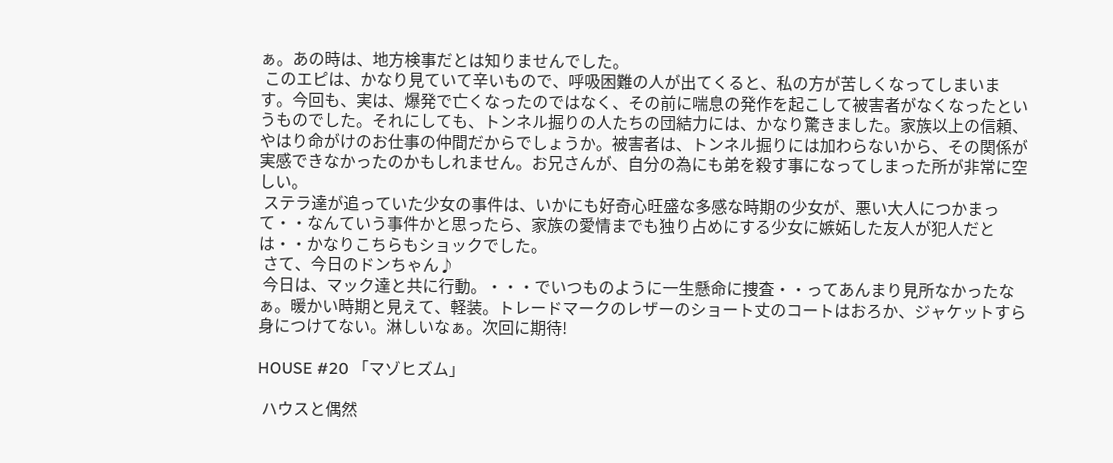ぁ。あの時は、地方検事だとは知りませんでした。
 このエピは、かなり見ていて辛いもので、呼吸困難の人が出てくると、私の方が苦しくなってしまいます。今回も、実は、爆発で亡くなったのではなく、その前に喘息の発作を起こして被害者がなくなったというものでした。それにしても、トンネル掘りの人たちの団結力には、かなり驚きました。家族以上の信頼、やはり命がけのお仕事の仲間だからでしょうか。被害者は、トンネル掘りには加わらないから、その関係が実感できなかったのかもしれません。お兄さんが、自分の為にも弟を殺す事になってしまった所が非常に空しい。
 ステラ達が追っていた少女の事件は、いかにも好奇心旺盛な多感な時期の少女が、悪い大人につかまって・・なんていう事件かと思ったら、家族の愛情までも独り占めにする少女に嫉妬した友人が犯人だとは・・かなりこちらもショックでした。
 さて、今日のドンちゃん♪
 今日は、マック達と共に行動。・・・でいつものように一生懸命に捜査・・ってあんまり見所なかったなぁ。暖かい時期と見えて、軽装。トレードマークのレザーのショート丈のコートはおろか、ジャケットすら身につけてない。淋しいなぁ。次回に期待!

HOUSE #20 「マゾヒズム」

 ハウスと偶然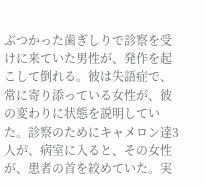ぶつかった歯ぎしりで診察を受けに来ていた男性が、発作を起こして倒れる。彼は失語症で、常に寄り添っている女性が、彼の変わりに状態を説明していた。診察のためにキャメロン達3人が、病室に入ると、その女性が、患者の首を絞めていた。実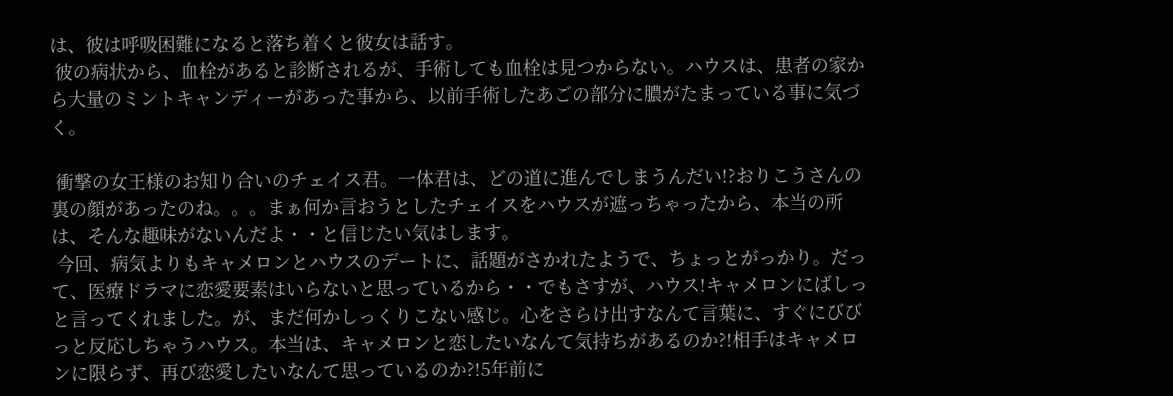は、彼は呼吸困難になると落ち着くと彼女は話す。
 彼の病状から、血栓があると診断されるが、手術しても血栓は見つからない。ハウスは、患者の家から大量のミントキャンディーがあった事から、以前手術したあごの部分に膿がたまっている事に気づく。

 衝撃の女王様のお知り合いのチェイス君。一体君は、どの道に進んでしまうんだい!?おりこうさんの裏の顔があったのね。。。まぁ何か言おうとしたチェイスをハウスが遮っちゃったから、本当の所は、そんな趣味がないんだよ・・と信じたい気はします。
 今回、病気よりもキャメロンとハウスのデートに、話題がさかれたようで、ちょっとがっかり。だって、医療ドラマに恋愛要素はいらないと思っているから・・でもさすが、ハウス!キャメロンにばしっと言ってくれました。が、まだ何かしっくりこない感じ。心をさらけ出すなんて言葉に、すぐにびびっと反応しちゃうハウス。本当は、キャメロンと恋したいなんて気持ちがあるのか?!相手はキャメロンに限らず、再び恋愛したいなんて思っているのか?!5年前に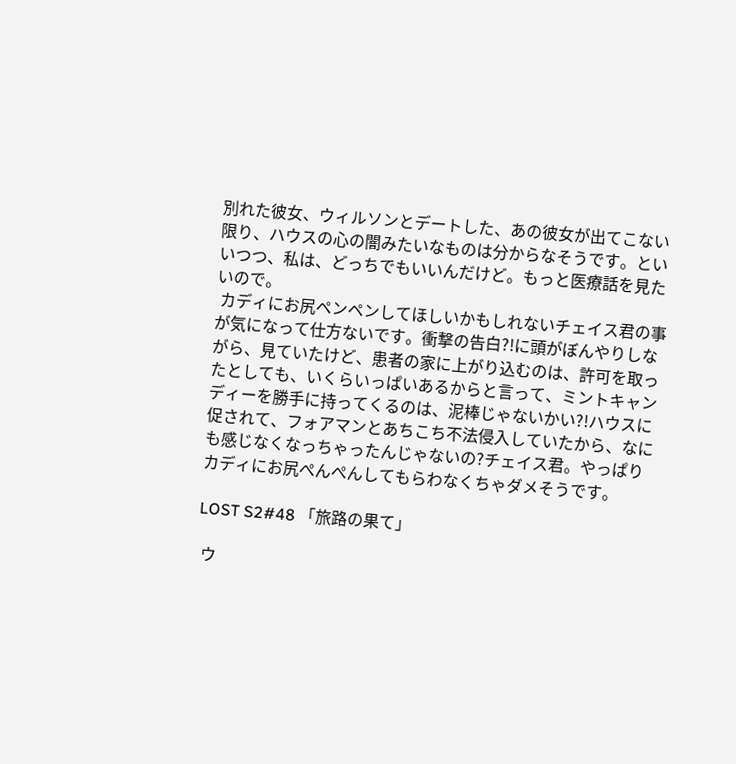別れた彼女、ウィルソンとデートした、あの彼女が出てこない限り、ハウスの心の闇みたいなものは分からなそうです。といいつつ、私は、どっちでもいいんだけど。もっと医療話を見たいので。
 カディにお尻ペンペンしてほしいかもしれないチェイス君の事が気になって仕方ないです。衝撃の告白?!に頭がぼんやりしながら、見ていたけど、患者の家に上がり込むのは、許可を取ったとしても、いくらいっぱいあるからと言って、ミントキャンディーを勝手に持ってくるのは、泥棒じゃないかい?!ハウスに促されて、フォアマンとあちこち不法侵入していたから、なにも感じなくなっちゃったんじゃないの?チェイス君。やっぱりカディにお尻ぺんぺんしてもらわなくちゃダメそうです。

LOST S2#48 「旅路の果て」

 ウ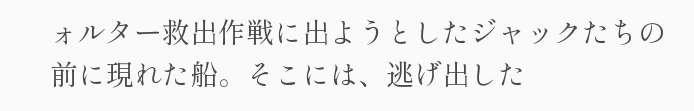ォルター救出作戦に出ようとしたジャックたちの前に現れた船。そこには、逃げ出した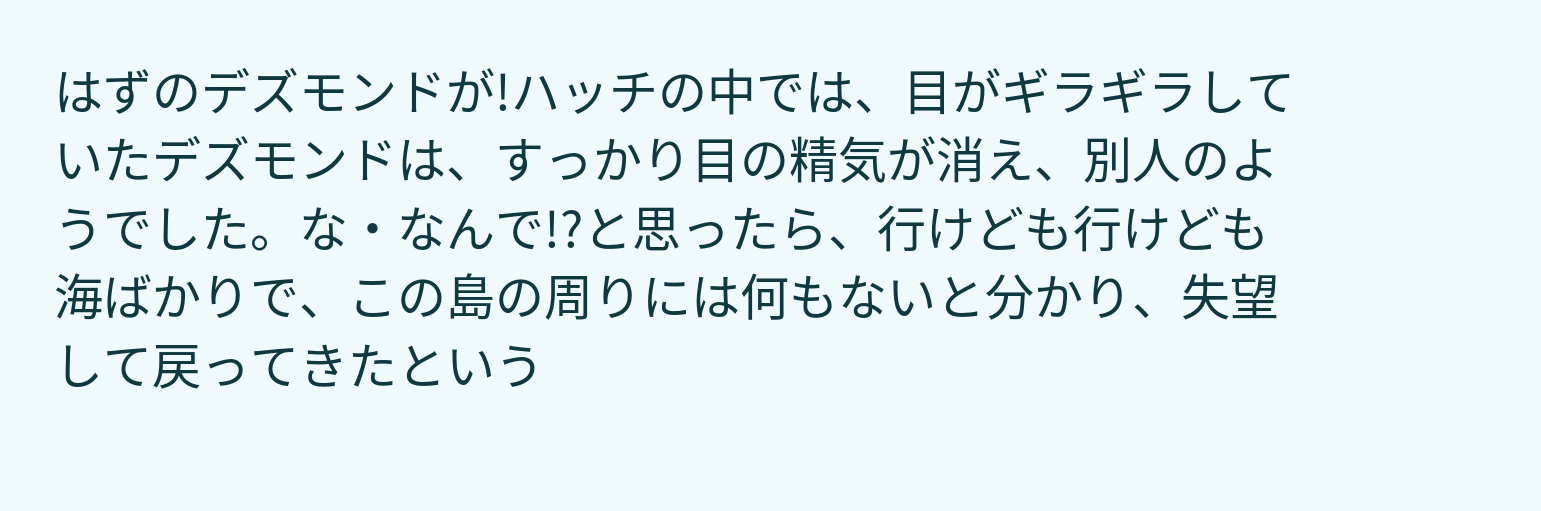はずのデズモンドが!ハッチの中では、目がギラギラしていたデズモンドは、すっかり目の精気が消え、別人のようでした。な・なんで!?と思ったら、行けども行けども海ばかりで、この島の周りには何もないと分かり、失望して戻ってきたという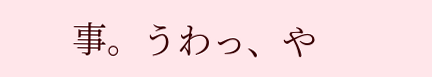事。うわっ、や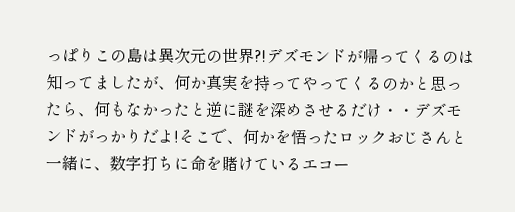っぱりこの島は異次元の世界?!デズモンドが帰ってくるのは知ってましたが、何か真実を持ってやってくるのかと思ったら、何もなかったと逆に謎を深めさせるだけ・・デズモンドがっかりだよ!そこで、何かを悟ったロックおじさんと一緒に、数字打ちに命を賭けているエコー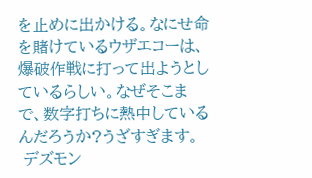を止めに出かける。なにせ命を賭けているウザエコーは、爆破作戦に打って出ようとしているらしい。なぜそこまで、数字打ちに熱中しているんだろうか?うざすぎます。
 デズモン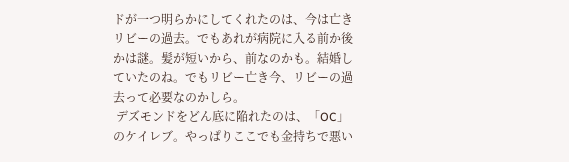ドが一つ明らかにしてくれたのは、今は亡きリビーの過去。でもあれが病院に入る前か後かは謎。髪が短いから、前なのかも。結婚していたのね。でもリビー亡き今、リビーの過去って必要なのかしら。
 デズモンドをどん底に陥れたのは、「OC」のケイレブ。やっぱりここでも金持ちで悪い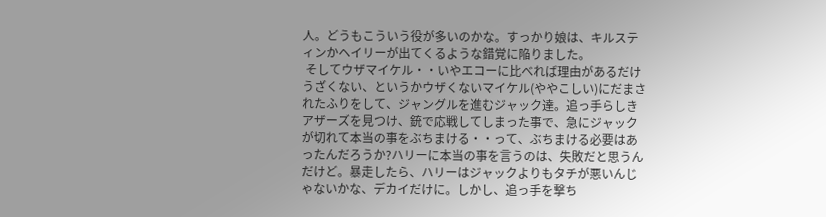人。どうもこういう役が多いのかな。すっかり娘は、キルスティンかヘイリーが出てくるような錯覚に陥りました。
 そしてウザマイケル・・いやエコーに比べれば理由があるだけうざくない、というかウザくないマイケル(ややこしい)にだまされたふりをして、ジャングルを進むジャック達。追っ手らしきアザーズを見つけ、銃で応戦してしまった事で、急にジャックが切れて本当の事をぶちまける・・って、ぶちまける必要はあったんだろうか?ハリーに本当の事を言うのは、失敗だと思うんだけど。暴走したら、ハリーはジャックよりもタチが悪いんじゃないかな、デカイだけに。しかし、追っ手を撃ち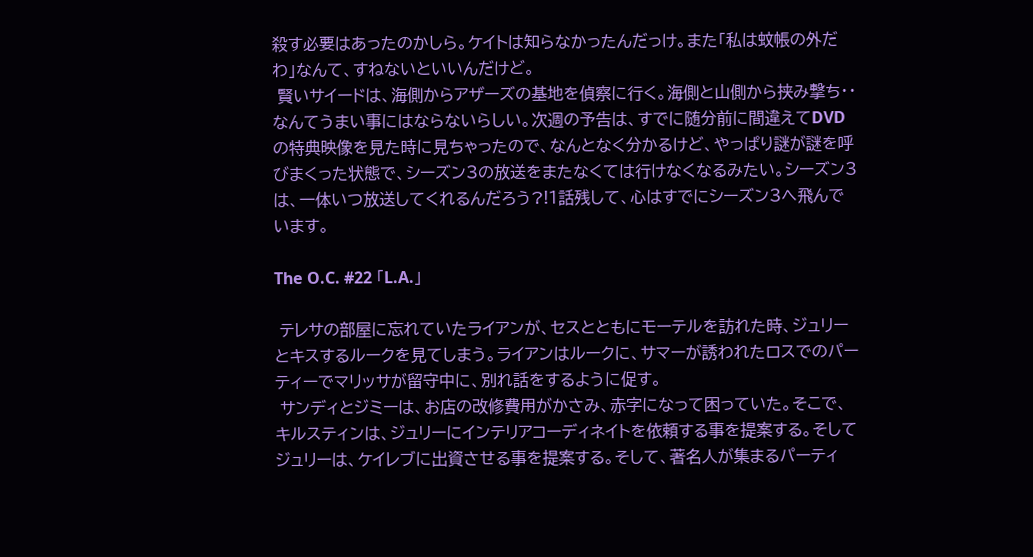殺す必要はあったのかしら。ケイトは知らなかったんだっけ。また「私は蚊帳の外だわ」なんて、すねないといいんだけど。
 賢いサイードは、海側からアザーズの基地を偵察に行く。海側と山側から挟み撃ち・・なんてうまい事にはならないらしい。次週の予告は、すでに随分前に間違えてDVDの特典映像を見た時に見ちゃったので、なんとなく分かるけど、やっぱり謎が謎を呼びまくった状態で、シーズン3の放送をまたなくては行けなくなるみたい。シーズン3は、一体いつ放送してくれるんだろう?!1話残して、心はすでにシーズン3へ飛んでいます。

The O.C. #22 「L.A.」

 テレサの部屋に忘れていたライアンが、セスとともにモーテルを訪れた時、ジュリーとキスするルークを見てしまう。ライアンはルークに、サマーが誘われたロスでのパーティーでマリッサが留守中に、別れ話をするように促す。
 サンディとジミーは、お店の改修費用がかさみ、赤字になって困っていた。そこで、キルスティンは、ジュリーにインテリアコーディネイトを依頼する事を提案する。そしてジュリーは、ケイレブに出資させる事を提案する。そして、著名人が集まるパーティ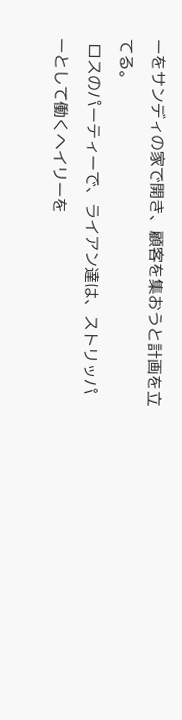ーをサンディの家で開き、顧客を集おうと計画を立てる。
 ロスのパーティーで、ライアン達は、ストリッパーとして働くヘイリーを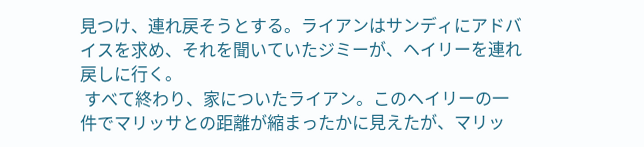見つけ、連れ戻そうとする。ライアンはサンディにアドバイスを求め、それを聞いていたジミーが、ヘイリーを連れ戻しに行く。
 すべて終わり、家についたライアン。このヘイリーの一件でマリッサとの距離が縮まったかに見えたが、マリッ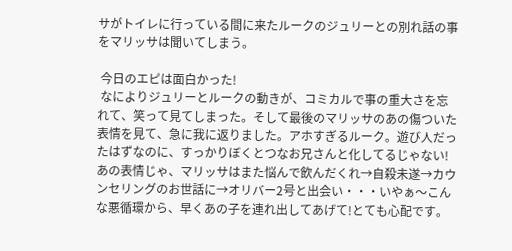サがトイレに行っている間に来たルークのジュリーとの別れ話の事をマリッサは聞いてしまう。

 今日のエピは面白かった!
 なによりジュリーとルークの動きが、コミカルで事の重大さを忘れて、笑って見てしまった。そして最後のマリッサのあの傷ついた表情を見て、急に我に返りました。アホすぎるルーク。遊び人だったはずなのに、すっかりぼくとつなお兄さんと化してるじゃない!あの表情じゃ、マリッサはまた悩んで飲んだくれ→自殺未遂→カウンセリングのお世話に→オリバー2号と出会い・・・いやぁ〜こんな悪循環から、早くあの子を連れ出してあげて!とても心配です。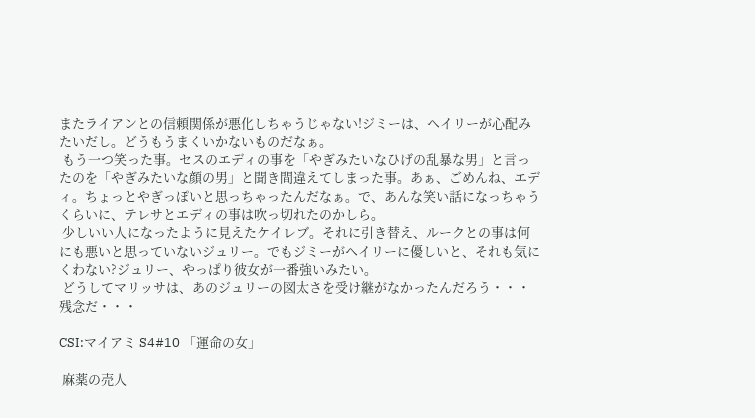またライアンとの信頼関係が悪化しちゃうじゃない!ジミーは、ヘイリーが心配みたいだし。どうもうまくいかないものだなぁ。
 もう一つ笑った事。セスのエディの事を「やぎみたいなひげの乱暴な男」と言ったのを「やぎみたいな顔の男」と聞き間違えてしまった事。あぁ、ごめんね、エディ。ちょっとやぎっぽいと思っちゃったんだなぁ。で、あんな笑い話になっちゃうくらいに、テレサとエディの事は吹っ切れたのかしら。
 少しいい人になったように見えたケイレブ。それに引き替え、ルークとの事は何にも悪いと思っていないジュリー。でもジミーがヘイリーに優しいと、それも気にくわない?ジュリー、やっぱり彼女が一番強いみたい。
 どうしてマリッサは、あのジュリーの図太さを受け継がなかったんだろう・・・残念だ・・・

CSI:マイアミ S4#10 「運命の女」

 麻薬の売人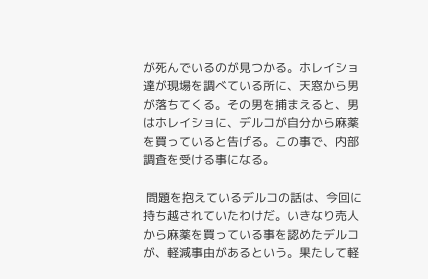が死んでいるのが見つかる。ホレイショ達が現場を調べている所に、天窓から男が落ちてくる。その男を捕まえると、男はホレイショに、デルコが自分から麻薬を買っていると告げる。この事で、内部調査を受ける事になる。

 問題を抱えているデルコの話は、今回に持ち越されていたわけだ。いきなり売人から麻薬を買っている事を認めたデルコが、軽減事由があるという。果たして軽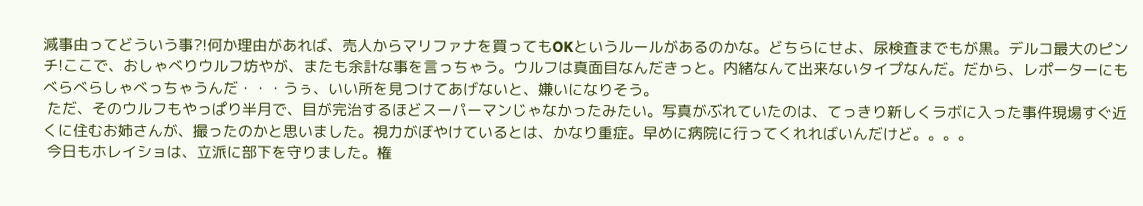減事由ってどういう事?!何か理由があれば、売人からマリファナを買ってもOKというルールがあるのかな。どちらにせよ、尿検査までもが黒。デルコ最大のピンチ!ここで、おしゃべりウルフ坊やが、またも余計な事を言っちゃう。ウルフは真面目なんだきっと。内緒なんて出来ないタイプなんだ。だから、レポーターにもべらべらしゃべっちゃうんだ・・・うぅ、いい所を見つけてあげないと、嫌いになりそう。
 ただ、そのウルフもやっぱり半月で、目が完治するほどスーパーマンじゃなかったみたい。写真がぶれていたのは、てっきり新しくラボに入った事件現場すぐ近くに住むお姉さんが、撮ったのかと思いました。視力がぼやけているとは、かなり重症。早めに病院に行ってくれればいんだけど。。。。
 今日もホレイショは、立派に部下を守りました。権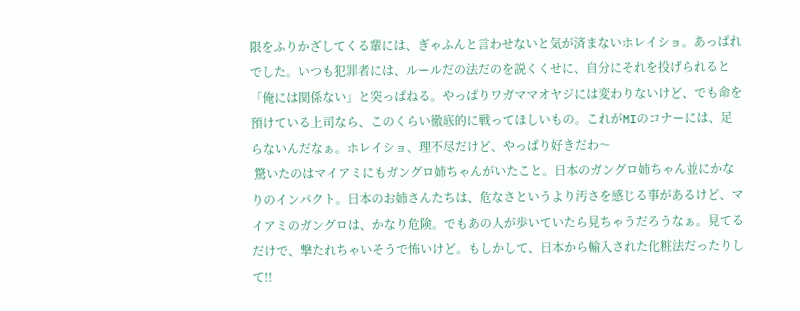限をふりかざしてくる輩には、ぎゃふんと言わせないと気が済まないホレイショ。あっぱれでした。いつも犯罪者には、ルールだの法だのを説くくせに、自分にそれを投げられると「俺には関係ない」と突っぱねる。やっぱりワガママオヤジには変わりないけど、でも命を預けている上司なら、このくらい徹底的に戦ってほしいもの。これがMIのコナーには、足らないんだなぁ。ホレイショ、理不尽だけど、やっぱり好きだわ〜
 驚いたのはマイアミにもガングロ姉ちゃんがいたこと。日本のガングロ姉ちゃん並にかなりのインパクト。日本のお姉さんたちは、危なさというより汚さを感じる事があるけど、マイアミのガングロは、かなり危険。でもあの人が歩いていたら見ちゃうだろうなぁ。見てるだけで、撃たれちゃいそうで怖いけど。もしかして、日本から輸入された化粧法だったりして!!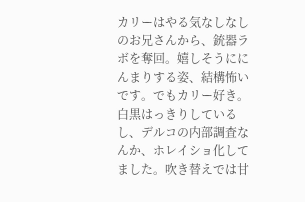カリーはやる気なしなしのお兄さんから、銃器ラボを奪回。嬉しそうににんまりする姿、結構怖いです。でもカリー好き。白黒はっきりしているし、デルコの内部調査なんか、ホレイショ化してました。吹き替えでは甘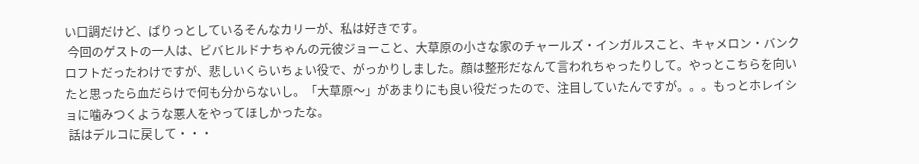い口調だけど、ぱりっとしているそんなカリーが、私は好きです。
 今回のゲストの一人は、ビバヒルドナちゃんの元彼ジョーこと、大草原の小さな家のチャールズ・インガルスこと、キャメロン・バンクロフトだったわけですが、悲しいくらいちょい役で、がっかりしました。顔は整形だなんて言われちゃったりして。やっとこちらを向いたと思ったら血だらけで何も分からないし。「大草原〜」があまりにも良い役だったので、注目していたんですが。。。もっとホレイショに噛みつくような悪人をやってほしかったな。
 話はデルコに戻して・・・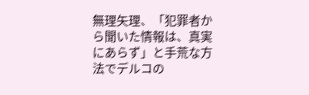無理矢理、「犯罪者から聞いた情報は、真実にあらず」と手荒な方法でデルコの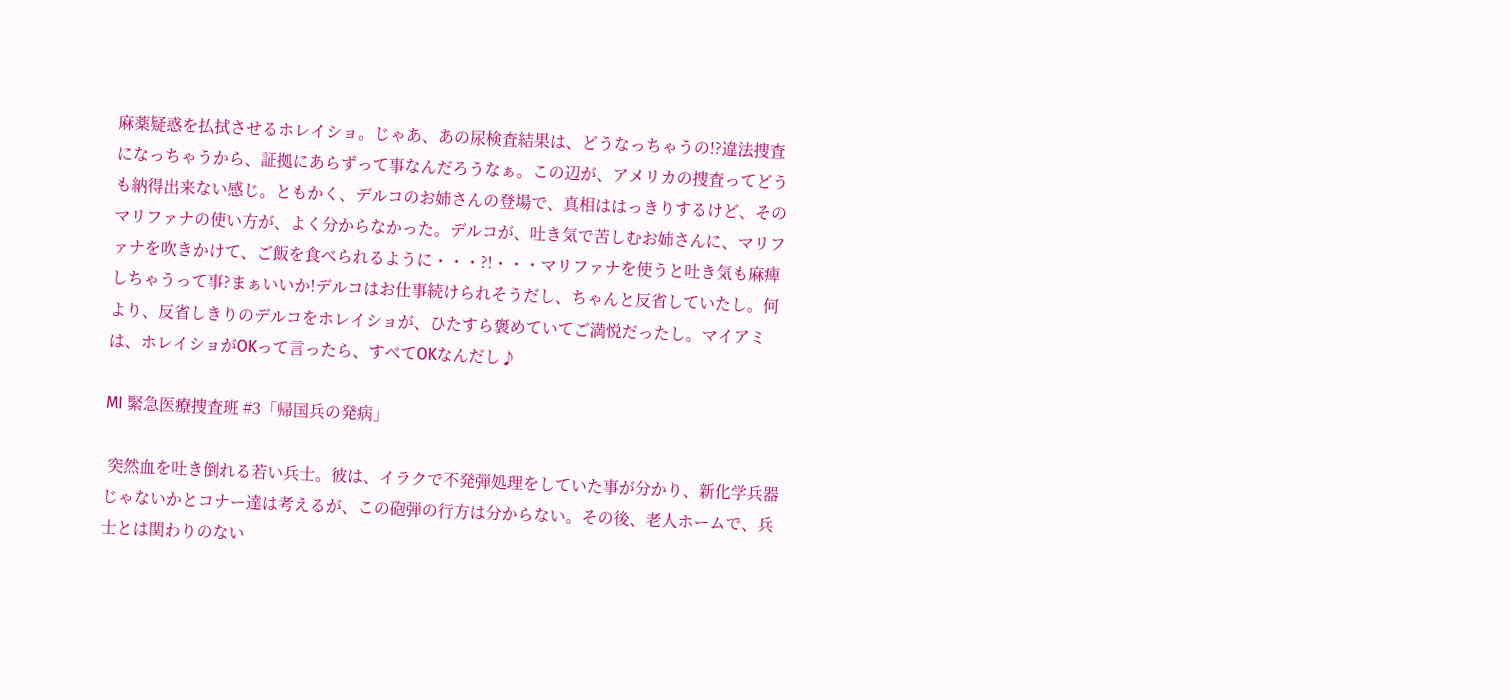麻薬疑惑を払拭させるホレイショ。じゃあ、あの尿検査結果は、どうなっちゃうの!?違法捜査になっちゃうから、証拠にあらずって事なんだろうなぁ。この辺が、アメリカの捜査ってどうも納得出来ない感じ。ともかく、デルコのお姉さんの登場で、真相ははっきりするけど、そのマリファナの使い方が、よく分からなかった。デルコが、吐き気で苦しむお姉さんに、マリファナを吹きかけて、ご飯を食べられるように・・・?!・・・マリファナを使うと吐き気も麻痺しちゃうって事?まぁいいか!デルコはお仕事続けられそうだし、ちゃんと反省していたし。何より、反省しきりのデルコをホレイショが、ひたすら褒めていてご満悦だったし。マイアミは、ホレイショがOKって言ったら、すべてOKなんだし♪

MI 緊急医療捜査班 #3「帰国兵の発病」

 突然血を吐き倒れる若い兵士。彼は、イラクで不発弾処理をしていた事が分かり、新化学兵器じゃないかとコナー達は考えるが、この砲弾の行方は分からない。その後、老人ホームで、兵士とは関わりのない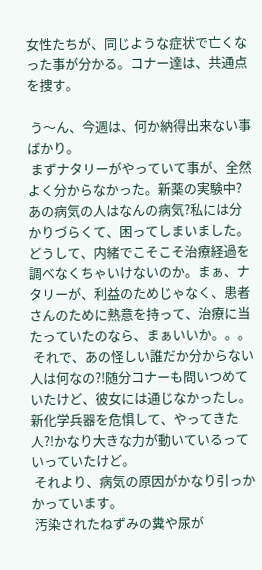女性たちが、同じような症状で亡くなった事が分かる。コナー達は、共通点を捜す。

 う〜ん、今週は、何か納得出来ない事ばかり。
 まずナタリーがやっていて事が、全然よく分からなかった。新薬の実験中?あの病気の人はなんの病気?私には分かりづらくて、困ってしまいました。どうして、内緒でこそこそ治療経過を調べなくちゃいけないのか。まぁ、ナタリーが、利益のためじゃなく、患者さんのために熱意を持って、治療に当たっていたのなら、まぁいいか。。。
 それで、あの怪しい誰だか分からない人は何なの?!随分コナーも問いつめていたけど、彼女には通じなかったし。新化学兵器を危惧して、やってきた人?!かなり大きな力が動いているっていっていたけど。
 それより、病気の原因がかなり引っかかっています。
 汚染されたねずみの糞や尿が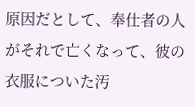原因だとして、奉仕者の人がそれで亡くなって、彼の衣服についた汚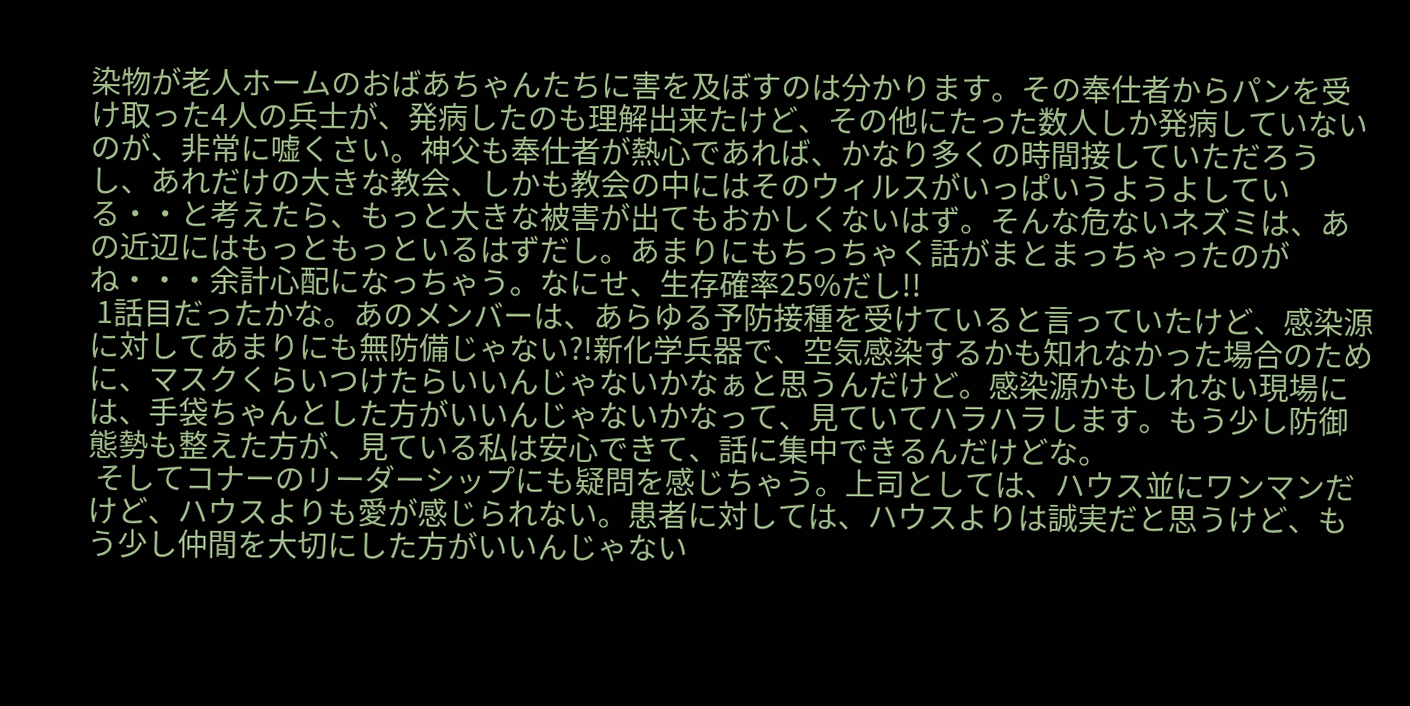染物が老人ホームのおばあちゃんたちに害を及ぼすのは分かります。その奉仕者からパンを受け取った4人の兵士が、発病したのも理解出来たけど、その他にたった数人しか発病していないのが、非常に嘘くさい。神父も奉仕者が熱心であれば、かなり多くの時間接していただろうし、あれだけの大きな教会、しかも教会の中にはそのウィルスがいっぱいうようよしている・・と考えたら、もっと大きな被害が出てもおかしくないはず。そんな危ないネズミは、あの近辺にはもっともっといるはずだし。あまりにもちっちゃく話がまとまっちゃったのがね・・・余計心配になっちゃう。なにせ、生存確率25%だし!!
 1話目だったかな。あのメンバーは、あらゆる予防接種を受けていると言っていたけど、感染源に対してあまりにも無防備じゃない?!新化学兵器で、空気感染するかも知れなかった場合のために、マスクくらいつけたらいいんじゃないかなぁと思うんだけど。感染源かもしれない現場には、手袋ちゃんとした方がいいんじゃないかなって、見ていてハラハラします。もう少し防御態勢も整えた方が、見ている私は安心できて、話に集中できるんだけどな。
 そしてコナーのリーダーシップにも疑問を感じちゃう。上司としては、ハウス並にワンマンだけど、ハウスよりも愛が感じられない。患者に対しては、ハウスよりは誠実だと思うけど、もう少し仲間を大切にした方がいいんじゃない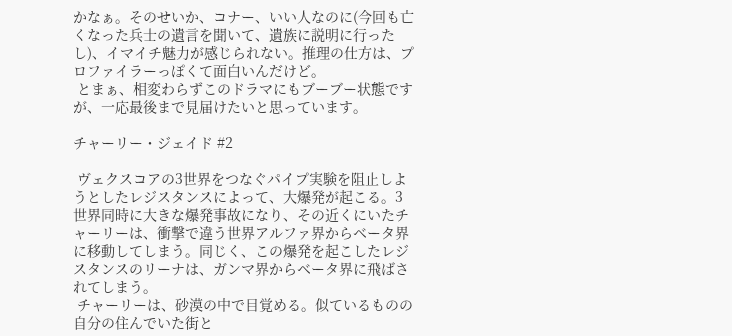かなぁ。そのせいか、コナー、いい人なのに(今回も亡くなった兵士の遺言を聞いて、遺族に説明に行ったし)、イマイチ魅力が感じられない。推理の仕方は、プロファイラーっぽくて面白いんだけど。
 とまぁ、相変わらずこのドラマにもブーブー状態ですが、一応最後まで見届けたいと思っています。

チャーリー・ジェイド #2

 ヴェクスコアの3世界をつなぐパイプ実験を阻止しようとしたレジスタンスによって、大爆発が起こる。3世界同時に大きな爆発事故になり、その近くにいたチャーリーは、衝撃で違う世界アルファ界からベータ界に移動してしまう。同じく、この爆発を起こしたレジスタンスのリーナは、ガンマ界からベータ界に飛ばされてしまう。
 チャーリーは、砂漠の中で目覚める。似ているものの自分の住んでいた街と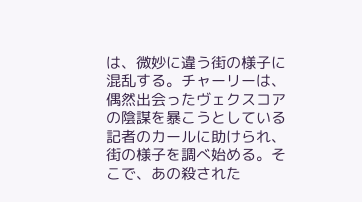は、微妙に違う街の様子に混乱する。チャーリーは、偶然出会ったヴェクスコアの陰謀を暴こうとしている記者のカールに助けられ、街の様子を調べ始める。そこで、あの殺された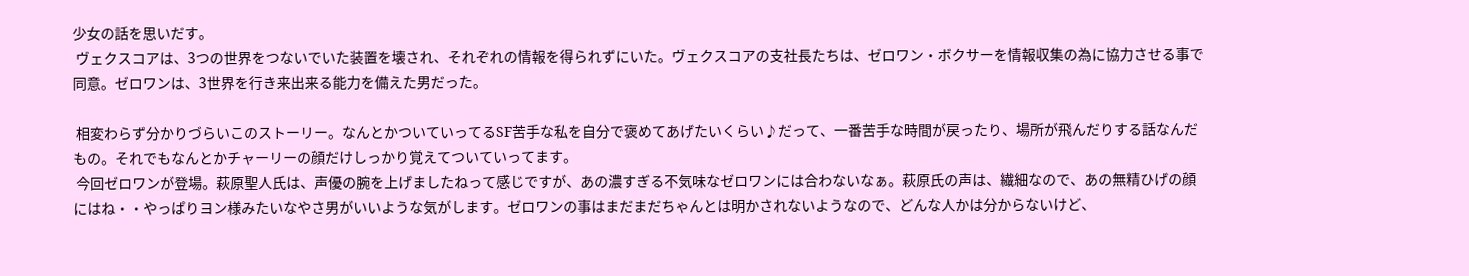少女の話を思いだす。
 ヴェクスコアは、3つの世界をつないでいた装置を壊され、それぞれの情報を得られずにいた。ヴェクスコアの支社長たちは、ゼロワン・ボクサーを情報収集の為に協力させる事で同意。ゼロワンは、3世界を行き来出来る能力を備えた男だった。

 相変わらず分かりづらいこのストーリー。なんとかついていってるSF苦手な私を自分で褒めてあげたいくらい♪だって、一番苦手な時間が戻ったり、場所が飛んだりする話なんだもの。それでもなんとかチャーリーの顔だけしっかり覚えてついていってます。
 今回ゼロワンが登場。萩原聖人氏は、声優の腕を上げましたねって感じですが、あの濃すぎる不気味なゼロワンには合わないなぁ。萩原氏の声は、繊細なので、あの無精ひげの顔にはね・・やっぱりヨン様みたいなやさ男がいいような気がします。ゼロワンの事はまだまだちゃんとは明かされないようなので、どんな人かは分からないけど、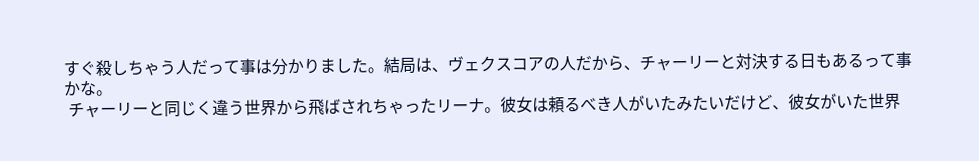すぐ殺しちゃう人だって事は分かりました。結局は、ヴェクスコアの人だから、チャーリーと対決する日もあるって事かな。
 チャーリーと同じく違う世界から飛ばされちゃったリーナ。彼女は頼るべき人がいたみたいだけど、彼女がいた世界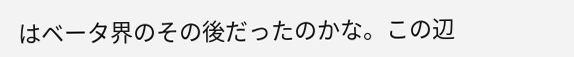はベータ界のその後だったのかな。この辺